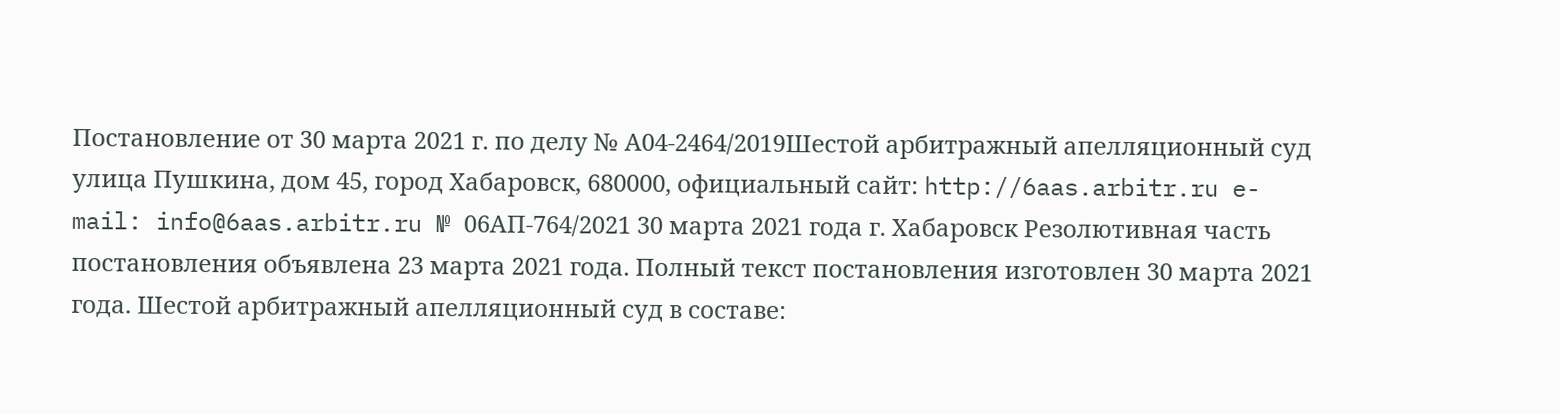Постановление от 30 марта 2021 г. по делу № А04-2464/2019Шестой арбитражный апелляционный суд улица Пушкина, дом 45, город Хабаровск, 680000, официальный сайт: http://6aas.arbitr.ru e-mail: info@6aas.arbitr.ru № 06АП-764/2021 30 марта 2021 года г. Хабаровск Резолютивная часть постановления объявлена 23 марта 2021 года. Полный текст постановления изготовлен 30 марта 2021 года. Шестой арбитражный апелляционный суд в составе: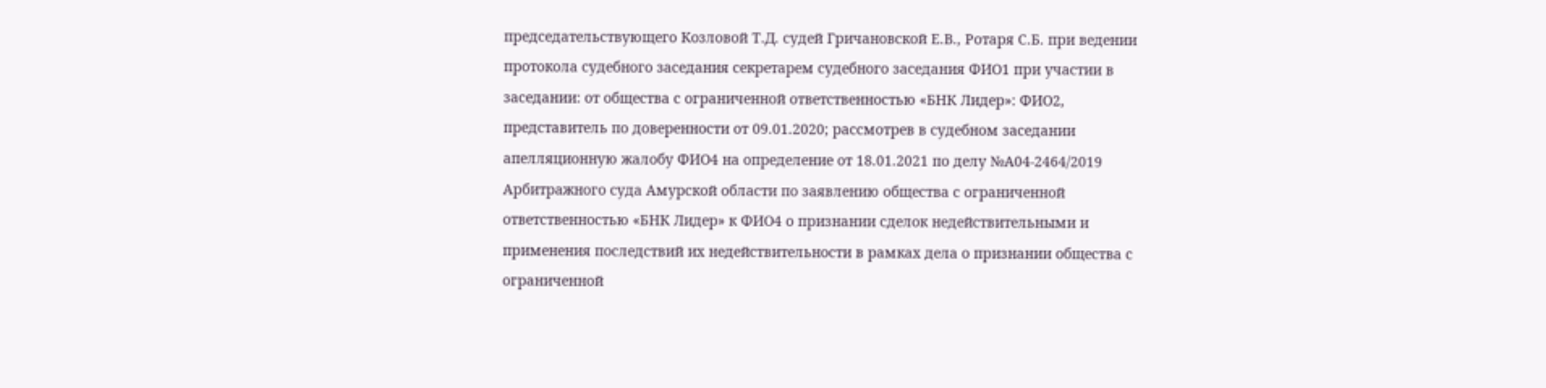председательствующего Козловой Т.Д. судей Гричановской Е.В., Ротаря С.Б. при ведении протокола судебного заседания секретарем судебного заседания ФИО1 при участии в заседании: от общества с ограниченной ответственностью «БНК Лидер»: ФИО2, представитель по доверенности от 09.01.2020; рассмотрев в судебном заседании апелляционную жалобу ФИО4 на определение от 18.01.2021 по делу №А04-2464/2019 Арбитражного суда Амурской области по заявлению общества с ограниченной ответственностью «БНК Лидер» к ФИО4 о признании сделок недействительными и применения последствий их недействительности в рамках дела о признании общества с ограниченной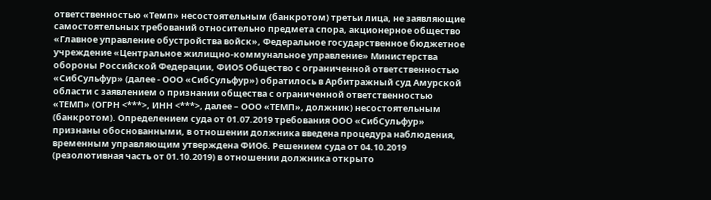ответственностью «Темп» несостоятельным (банкротом) третьи лица, не заявляющие самостоятельных требований относительно предмета спора, акционерное общество «Главное управление обустройства войск», Федеральное государственное бюджетное учреждение «Центральное жилищно-коммунальное управление» Министерства обороны Российской Федерации, ФИО5 Общество с ограниченной ответственностью «СибСульфур» (далее - ООО «СибСульфур») обратилось в Арбитражный суд Амурской области с заявлением о признании общества с ограниченной ответственностью «ТЕМП» (ОГРН <***>, ИНН <***>, далее – ООО «ТЕМП», должник) несостоятельным (банкротом). Определением суда от 01.07.2019 требования ООО «СибСульфур» признаны обоснованными, в отношении должника введена процедура наблюдения, временным управляющим утверждена ФИО6. Решением суда от 04.10.2019 (резолютивная часть от 01.10.2019) в отношении должника открыто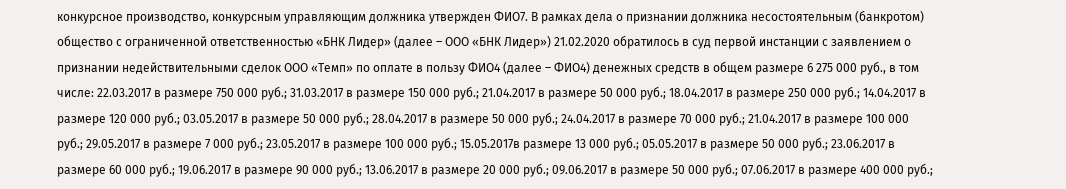конкурсное производство, конкурсным управляющим должника утвержден ФИО7. В рамках дела о признании должника несостоятельным (банкротом) общество с ограниченной ответственностью «БНК Лидер» (далее – ООО «БНК Лидер») 21.02.2020 обратилось в суд первой инстанции с заявлением о признании недействительными сделок ООО «Темп» по оплате в пользу ФИО4 (далее – ФИО4) денежных средств в общем размере 6 275 000 руб., в том числе: 22.03.2017 в размере 750 000 руб.; 31.03.2017 в размере 150 000 руб.; 21.04.2017 в размере 50 000 руб.; 18.04.2017 в размере 250 000 руб.; 14.04.2017 в размере 120 000 руб.; 03.05.2017 в размере 50 000 руб.; 28.04.2017 в размере 50 000 руб.; 24.04.2017 в размере 70 000 руб.; 21.04.2017 в размере 100 000 руб.; 29.05.2017 в размере 7 000 руб.; 23.05.2017 в размере 100 000 руб.; 15.05.2017в размере 13 000 руб.; 05.05.2017 в размере 50 000 руб.; 23.06.2017 в размере 60 000 руб.; 19.06.2017 в размере 90 000 руб.; 13.06.2017 в размере 20 000 руб.; 09.06.2017 в размере 50 000 руб.; 07.06.2017 в размере 400 000 руб.;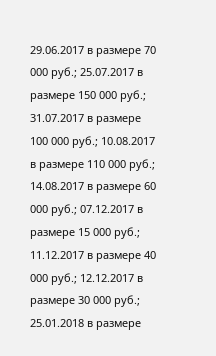29.06.2017 в размере 70 000 руб.; 25.07.2017 в размере 150 000 руб.; 31.07.2017 в размере 100 000 руб.; 10.08.2017 в размере 110 000 руб.; 14.08.2017 в размере 60 000 руб.; 07.12.2017 в размере 15 000 руб.; 11.12.2017 в размере 40 000 руб.; 12.12.2017 в размере 30 000 руб.; 25.01.2018 в размере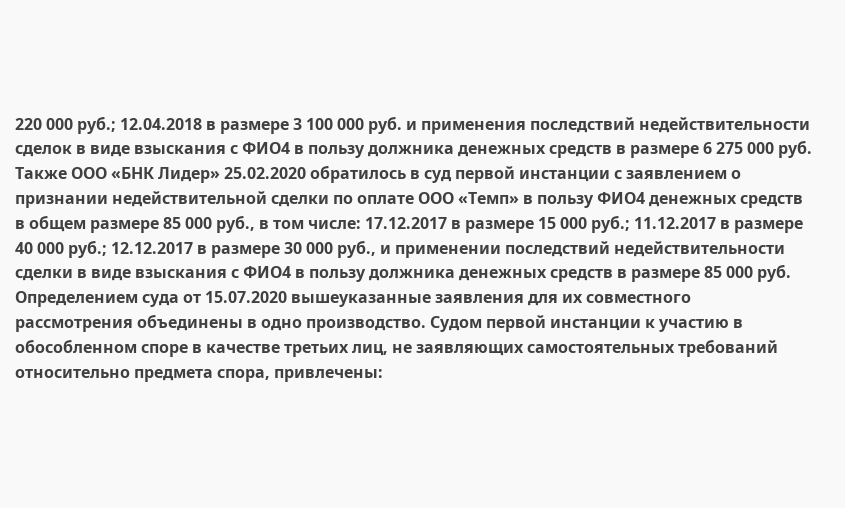220 000 руб.; 12.04.2018 в размере 3 100 000 руб. и применения последствий недействительности сделок в виде взыскания с ФИО4 в пользу должника денежных средств в размере 6 275 000 руб. Также ООО «БНК Лидер» 25.02.2020 обратилось в суд первой инстанции с заявлением о признании недействительной сделки по оплате ООО «Темп» в пользу ФИО4 денежных средств в общем размере 85 000 руб., в том числе: 17.12.2017 в размере 15 000 руб.; 11.12.2017 в размере 40 000 руб.; 12.12.2017 в размере 30 000 руб., и применении последствий недействительности сделки в виде взыскания с ФИО4 в пользу должника денежных средств в размере 85 000 руб. Определением суда от 15.07.2020 вышеуказанные заявления для их совместного рассмотрения объединены в одно производство. Судом первой инстанции к участию в обособленном споре в качестве третьих лиц, не заявляющих самостоятельных требований относительно предмета спора, привлечены: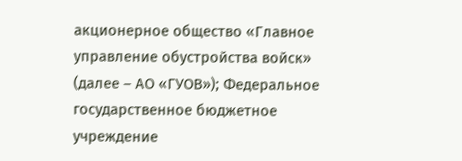акционерное общество «Главное управление обустройства войск» (далее – АО «ГУОВ»); Федеральное государственное бюджетное учреждение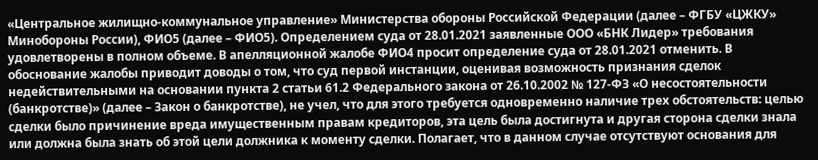«Центральное жилищно-коммунальное управление» Министерства обороны Российской Федерации (далее – ФГБУ «ЦЖКУ» Минобороны России), ФИО5 (далее – ФИО5). Определением суда от 28.01.2021 заявленные ООО «БНК Лидер» требования удовлетворены в полном объеме. В апелляционной жалобе ФИО4 просит определение суда от 28.01.2021 отменить. В обоснование жалобы приводит доводы о том, что суд первой инстанции, оценивая возможность признания сделок недействительными на основании пункта 2 статьи 61.2 Федерального закона от 26.10.2002 № 127-ФЗ «О несостоятельности (банкротстве)» (далее – Закон о банкротстве), не учел, что для этого требуется одновременно наличие трех обстоятельств: целью сделки было причинение вреда имущественным правам кредиторов, эта цель была достигнута и другая сторона сделки знала или должна была знать об этой цели должника к моменту сделки. Полагает, что в данном случае отсутствуют основания для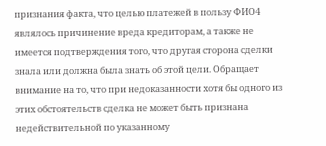признания факта, что целью платежей в пользу ФИО4 являлось причинение вреда кредиторам, а также не имеется подтверждения того, что другая сторона сделки знала или должна была знать об этой цели. Обращает внимание на то, что при недоказанности хотя бы одного из этих обстоятельств сделка не может быть признана недействительной по указанному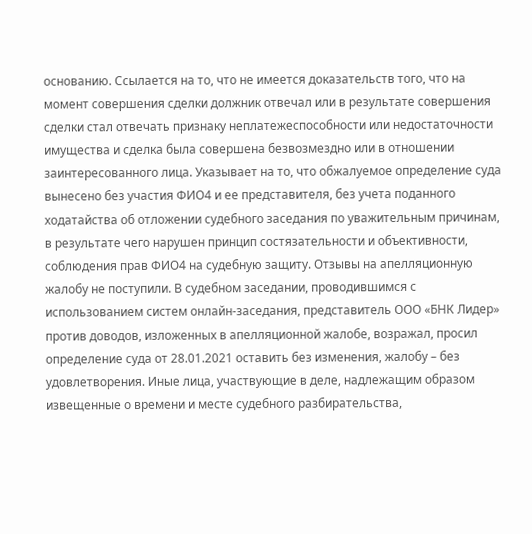основанию. Ссылается на то, что не имеется доказательств того, что на момент совершения сделки должник отвечал или в результате совершения сделки стал отвечать признаку неплатежеспособности или недостаточности имущества и сделка была совершена безвозмездно или в отношении заинтересованного лица. Указывает на то, что обжалуемое определение суда вынесено без участия ФИО4 и ее представителя, без учета поданного ходатайства об отложении судебного заседания по уважительным причинам, в результате чего нарушен принцип состязательности и объективности, соблюдения прав ФИО4 на судебную защиту. Отзывы на апелляционную жалобу не поступили. В судебном заседании, проводившимся с использованием систем онлайн-заседания, представитель ООО «БНК Лидер» против доводов, изложенных в апелляционной жалобе, возражал, просил определение суда от 28.01.2021 оставить без изменения, жалобу – без удовлетворения. Иные лица, участвующие в деле, надлежащим образом извещенные о времени и месте судебного разбирательства,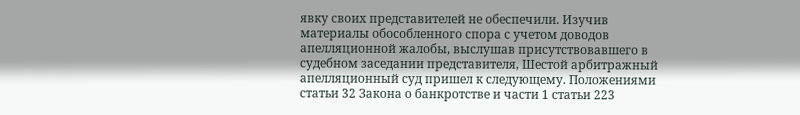явку своих представителей не обеспечили. Изучив материалы обособленного спора с учетом доводов апелляционной жалобы, выслушав присутствовавшего в судебном заседании представителя, Шестой арбитражный апелляционный суд пришел к следующему. Положениями статьи 32 Закона о банкротстве и части 1 статьи 223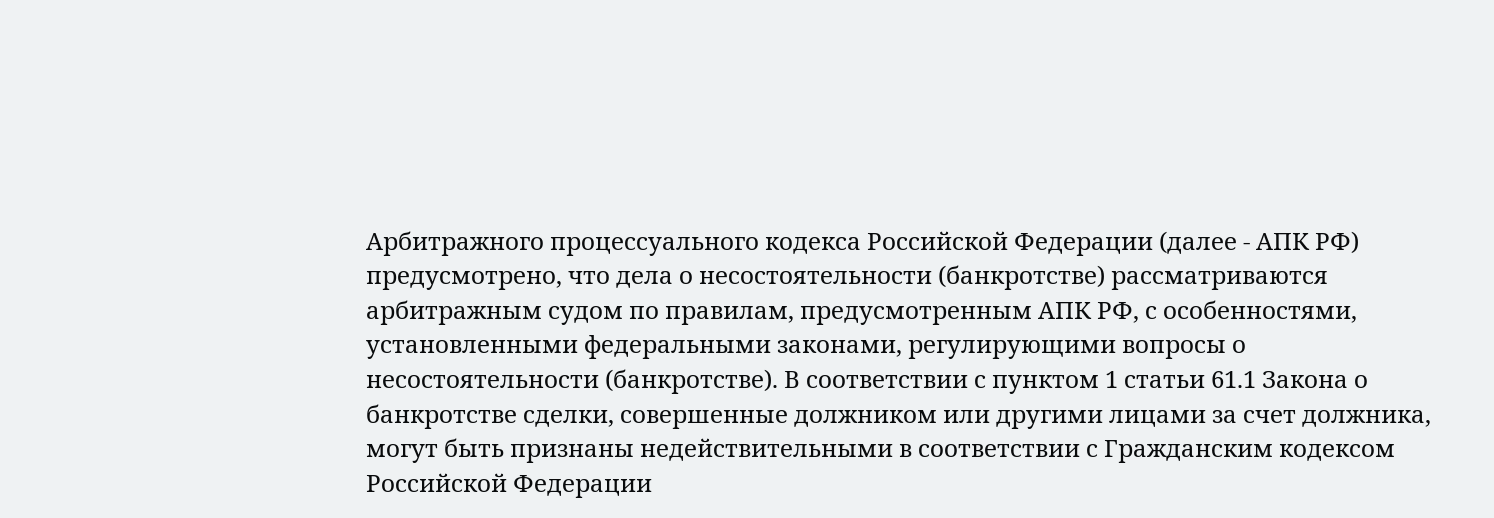Арбитражного процессуального кодекса Российской Федерации (далее - АПК РФ) предусмотрено, что дела о несостоятельности (банкротстве) рассматриваются арбитражным судом по правилам, предусмотренным АПК РФ, с особенностями, установленными федеральными законами, регулирующими вопросы о несостоятельности (банкротстве). В соответствии с пунктом 1 статьи 61.1 Закона о банкротстве сделки, совершенные должником или другими лицами за счет должника, могут быть признаны недействительными в соответствии с Гражданским кодексом Российской Федерации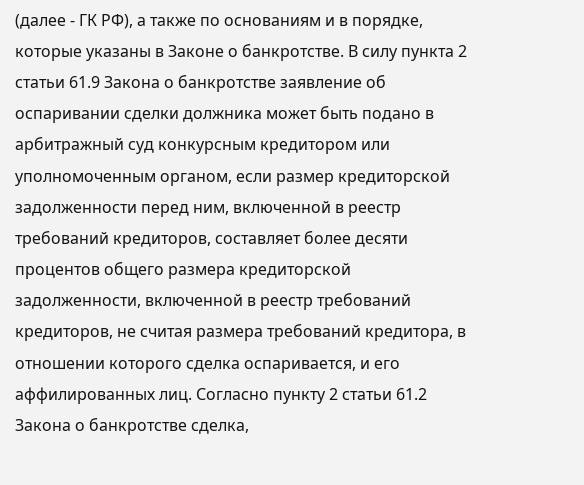(далее - ГК РФ), а также по основаниям и в порядке, которые указаны в Законе о банкротстве. В силу пункта 2 статьи 61.9 Закона о банкротстве заявление об оспаривании сделки должника может быть подано в арбитражный суд конкурсным кредитором или уполномоченным органом, если размер кредиторской задолженности перед ним, включенной в реестр требований кредиторов, составляет более десяти процентов общего размера кредиторской задолженности, включенной в реестр требований кредиторов, не считая размера требований кредитора, в отношении которого сделка оспаривается, и его аффилированных лиц. Согласно пункту 2 статьи 61.2 Закона о банкротстве сделка,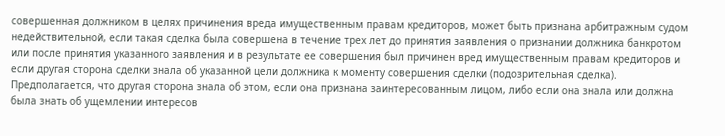совершенная должником в целях причинения вреда имущественным правам кредиторов, может быть признана арбитражным судом недействительной, если такая сделка была совершена в течение трех лет до принятия заявления о признании должника банкротом или после принятия указанного заявления и в результате ее совершения был причинен вред имущественным правам кредиторов и если другая сторона сделки знала об указанной цели должника к моменту совершения сделки (подозрительная сделка). Предполагается, что другая сторона знала об этом, если она признана заинтересованным лицом, либо если она знала или должна была знать об ущемлении интересов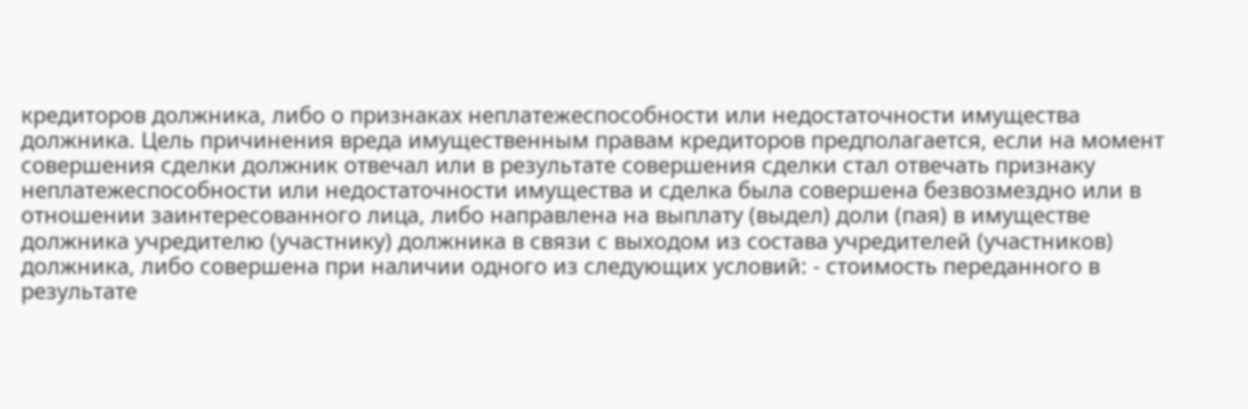кредиторов должника, либо о признаках неплатежеспособности или недостаточности имущества должника. Цель причинения вреда имущественным правам кредиторов предполагается, если на момент совершения сделки должник отвечал или в результате совершения сделки стал отвечать признаку неплатежеспособности или недостаточности имущества и сделка была совершена безвозмездно или в отношении заинтересованного лица, либо направлена на выплату (выдел) доли (пая) в имуществе должника учредителю (участнику) должника в связи с выходом из состава учредителей (участников) должника, либо совершена при наличии одного из следующих условий: - стоимость переданного в результате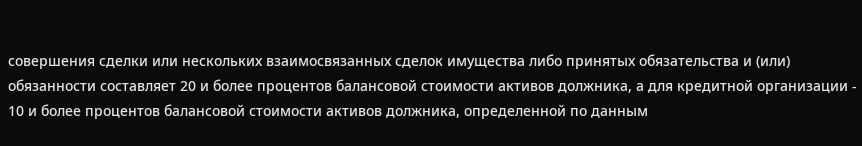совершения сделки или нескольких взаимосвязанных сделок имущества либо принятых обязательства и (или) обязанности составляет 20 и более процентов балансовой стоимости активов должника, а для кредитной организации - 10 и более процентов балансовой стоимости активов должника, определенной по данным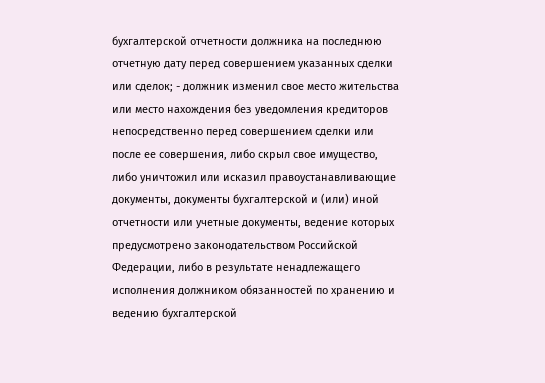бухгалтерской отчетности должника на последнюю отчетную дату перед совершением указанных сделки или сделок; - должник изменил свое место жительства или место нахождения без уведомления кредиторов непосредственно перед совершением сделки или после ее совершения, либо скрыл свое имущество, либо уничтожил или исказил правоустанавливающие документы, документы бухгалтерской и (или) иной отчетности или учетные документы, ведение которых предусмотрено законодательством Российской Федерации, либо в результате ненадлежащего исполнения должником обязанностей по хранению и ведению бухгалтерской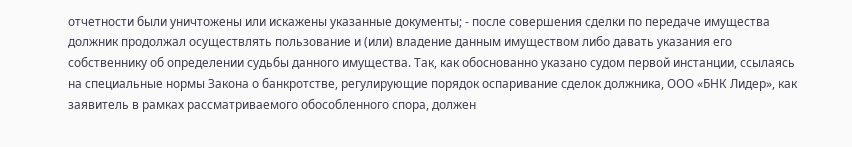отчетности были уничтожены или искажены указанные документы; - после совершения сделки по передаче имущества должник продолжал осуществлять пользование и (или) владение данным имуществом либо давать указания его собственнику об определении судьбы данного имущества. Так, как обоснованно указано судом первой инстанции, ссылаясь на специальные нормы Закона о банкротстве, регулирующие порядок оспаривание сделок должника, ООО «БНК Лидер», как заявитель в рамках рассматриваемого обособленного спора, должен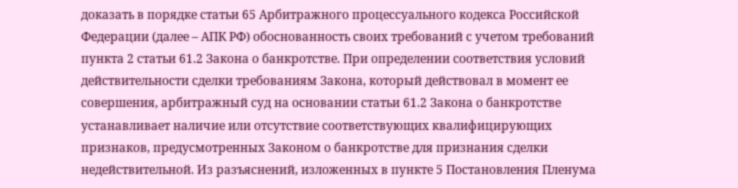доказать в порядке статьи 65 Арбитражного процессуального кодекса Российской Федерации (далее – АПК РФ) обоснованность своих требований с учетом требований пункта 2 статьи 61.2 Закона о банкротстве. При определении соответствия условий действительности сделки требованиям Закона, который действовал в момент ее совершения, арбитражный суд на основании статьи 61.2 Закона о банкротстве устанавливает наличие или отсутствие соответствующих квалифицирующих признаков, предусмотренных Законом о банкротстве для признания сделки недействительной. Из разъяснений, изложенных в пункте 5 Постановления Пленума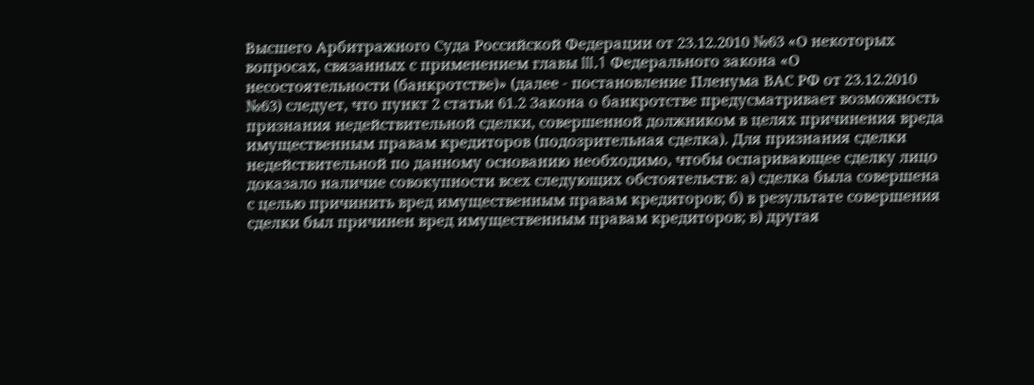Высшего Арбитражного Суда Российской Федерации от 23.12.2010 №63 «О некоторых вопросах, связанных с применением главы III.1 Федерального закона «О несостоятельности (банкротстве)» (далее - постановление Пленума ВАС РФ от 23.12.2010 №63) следует, что пункт 2 статьи 61.2 Закона о банкротстве предусматривает возможность признания недействительной сделки, совершенной должником в целях причинения вреда имущественным правам кредиторов (подозрительная сделка). Для признания сделки недействительной по данному основанию необходимо, чтобы оспаривающее сделку лицо доказало наличие совокупности всех следующих обстоятельств: а) сделка была совершена с целью причинить вред имущественным правам кредиторов; б) в результате совершения сделки был причинен вред имущественным правам кредиторов; в) другая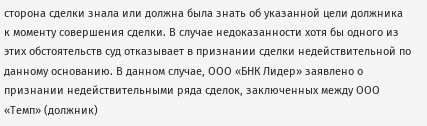сторона сделки знала или должна была знать об указанной цели должника к моменту совершения сделки. В случае недоказанности хотя бы одного из этих обстоятельств суд отказывает в признании сделки недействительной по данному основанию. В данном случае, ООО «БНК Лидер» заявлено о признании недействительными ряда сделок, заключенных между ООО «Темп» (должник)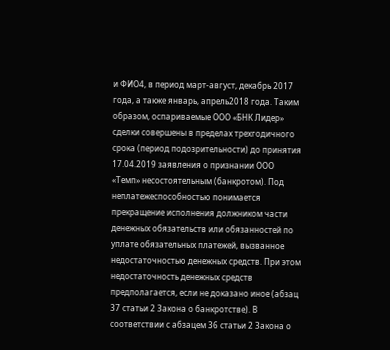и ФИО4, в период март-август, декабрь 2017 года, а также январь, апрель2018 года. Таким образом, оспариваемые ООО «БНК Лидер» сделки совершены в пределах трехгодичного срока (период подозрительности) до принятия 17.04.2019 заявления о признании ООО «Темп» несостоятельным (банкротом). Под неплатежеспособностью понимается прекращение исполнения должником части денежных обязательств или обязанностей по уплате обязательных платежей, вызванное недостаточностью денежных средств. При этом недостаточность денежных средств предполагается, если не доказано иное (абзац 37 статьи 2 Закона о банкротстве). В соответствии с абзацем 36 статьи 2 Закона о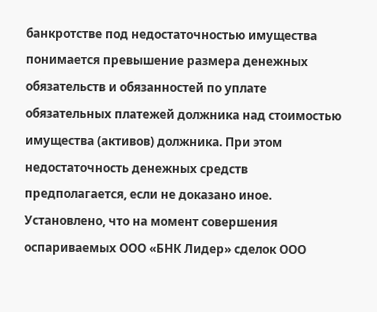банкротстве под недостаточностью имущества понимается превышение размера денежных обязательств и обязанностей по уплате обязательных платежей должника над стоимостью имущества (активов) должника. При этом недостаточность денежных средств предполагается, если не доказано иное. Установлено, что на момент совершения оспариваемых ООО «БНК Лидер» сделок ООО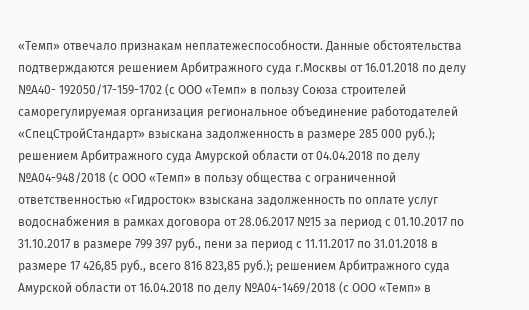«Темп» отвечало признакам неплатежеспособности. Данные обстоятельства подтверждаются решением Арбитражного суда г.Москвы от 16.01.2018 по делу №А40- 192050/17-159-1702 (с ООО «Темп» в пользу Союза строителей саморегулируемая организация региональное объединение работодателей «СпецСтройСтандарт» взыскана задолженность в размере 285 000 руб.); решением Арбитражного суда Амурской области от 04.04.2018 по делу №А04-948/2018 (с ООО «Темп» в пользу общества с ограниченной ответственностью «Гидросток» взыскана задолженность по оплате услуг водоснабжения в рамках договора от 28.06.2017 №15 за период с 01.10.2017 по 31.10.2017 в размере 799 397 руб., пени за период с 11.11.2017 по 31.01.2018 в размере 17 426,85 руб., всего 816 823,85 руб.); решением Арбитражного суда Амурской области от 16.04.2018 по делу №А04-1469/2018 (с ООО «Темп» в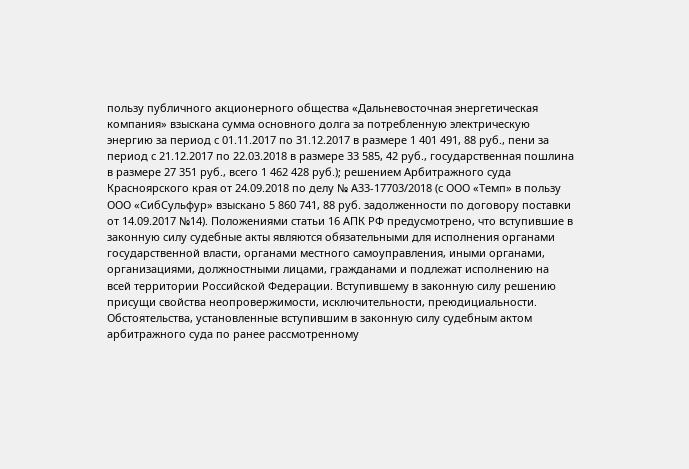пользу публичного акционерного общества «Дальневосточная энергетическая компания» взыскана сумма основного долга за потребленную электрическую энергию за период с 01.11.2017 по 31.12.2017 в размере 1 401 491, 88 руб., пени за период с 21.12.2017 по 22.03.2018 в размере 33 585, 42 руб., государственная пошлина в размере 27 351 руб., всего 1 462 428 руб.); решением Арбитражного суда Красноярского края от 24.09.2018 по делу № А33-17703/2018 (с ООО «Темп» в пользу ООО «СибСульфур» взыскано 5 860 741, 88 руб. задолженности по договору поставки от 14.09.2017 №14). Положениями статьи 16 АПК РФ предусмотрено, что вступившие в законную силу судебные акты являются обязательными для исполнения органами государственной власти, органами местного самоуправления, иными органами, организациями, должностными лицами, гражданами и подлежат исполнению на всей территории Российской Федерации. Вступившему в законную силу решению присущи свойства неопровержимости, исключительности, преюдициальности. Обстоятельства, установленные вступившим в законную силу судебным актом арбитражного суда по ранее рассмотренному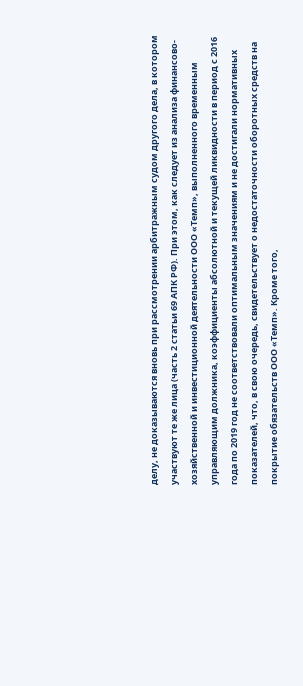делу, не доказываются вновь при рассмотрении арбитражным судом другого дела, в котором участвуют те же лица (часть 2 статьи 69 АПК РФ). При этом, как следует из анализа финансово-хозяйственной и инвестиционной деятельности ООО «Темп», выполненного временным управляющим должника, коэффициенты абсолютной и текущей ликвидности в период с 2016 года по 2019 год не соответствовали оптимальным значениям и не достигали нормативных показателей, что, в свою очередь, свидетельствует о недостаточности оборотных средств на покрытие обязательств ООО «Темп». Кроме того,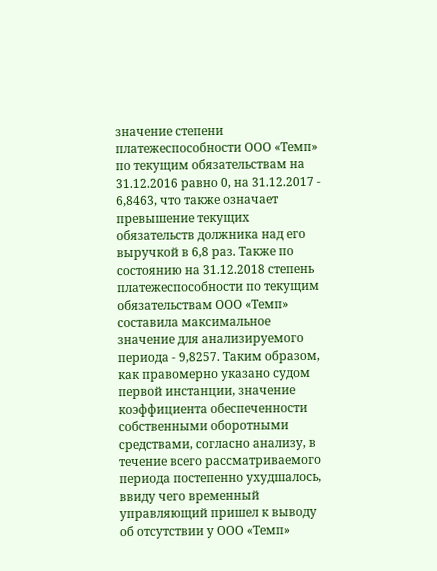значение степени платежеспособности ООО «Темп» по текущим обязательствам на 31.12.2016 равно 0, на 31.12.2017 - 6,8463, что также означает превышение текущих обязательств должника над его выручкой в 6,8 раз. Также по состоянию на 31.12.2018 степень платежеспособности по текущим обязательствам ООО «Темп» составила максимальное значение для анализируемого периода - 9,8257. Таким образом, как правомерно указано судом первой инстанции, значение коэффициента обеспеченности собственными оборотными средствами, согласно анализу, в течение всего рассматриваемого периода постепенно ухудшалось, ввиду чего временный управляющий пришел к выводу об отсутствии у ООО «Темп»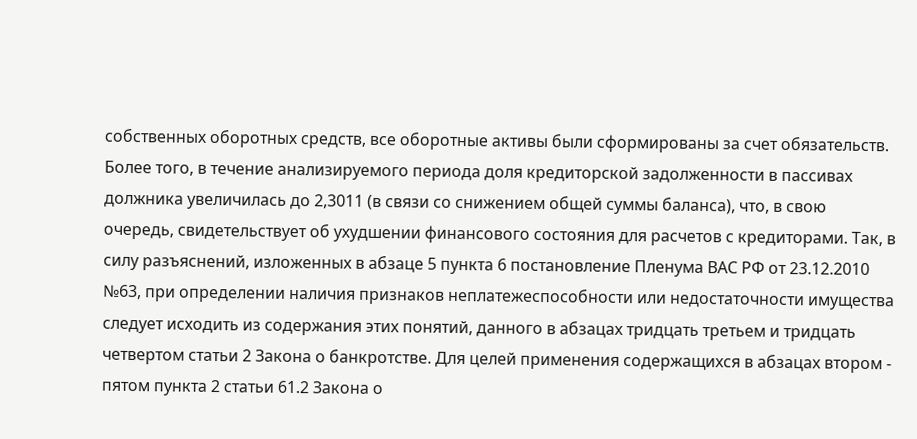собственных оборотных средств, все оборотные активы были сформированы за счет обязательств. Более того, в течение анализируемого периода доля кредиторской задолженности в пассивах должника увеличилась до 2,3011 (в связи со снижением общей суммы баланса), что, в свою очередь, свидетельствует об ухудшении финансового состояния для расчетов с кредиторами. Так, в силу разъяснений, изложенных в абзаце 5 пункта 6 постановление Пленума ВАС РФ от 23.12.2010 №63, при определении наличия признаков неплатежеспособности или недостаточности имущества следует исходить из содержания этих понятий, данного в абзацах тридцать третьем и тридцать четвертом статьи 2 Закона о банкротстве. Для целей применения содержащихся в абзацах втором - пятом пункта 2 статьи 61.2 Закона о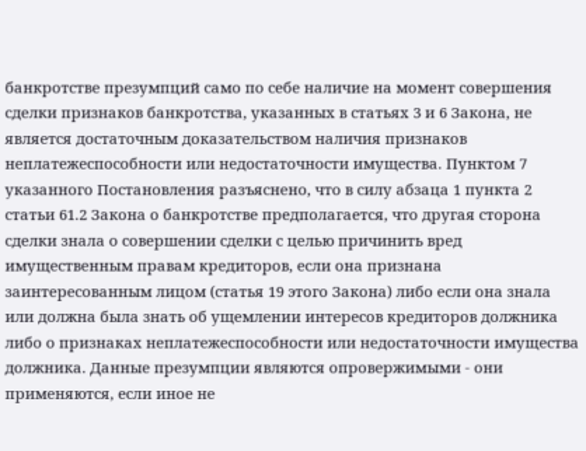банкротстве презумпций само по себе наличие на момент совершения сделки признаков банкротства, указанных в статьях 3 и 6 Закона, не является достаточным доказательством наличия признаков неплатежеспособности или недостаточности имущества. Пунктом 7 указанного Постановления разъяснено, что в силу абзаца 1 пункта 2 статьи 61.2 Закона о банкротстве предполагается, что другая сторона сделки знала о совершении сделки с целью причинить вред имущественным правам кредиторов, если она признана заинтересованным лицом (статья 19 этого Закона) либо если она знала или должна была знать об ущемлении интересов кредиторов должника либо о признаках неплатежеспособности или недостаточности имущества должника. Данные презумпции являются опровержимыми - они применяются, если иное не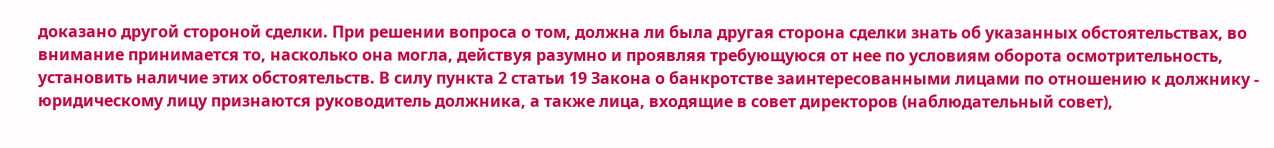доказано другой стороной сделки. При решении вопроса о том, должна ли была другая сторона сделки знать об указанных обстоятельствах, во внимание принимается то, насколько она могла, действуя разумно и проявляя требующуюся от нее по условиям оборота осмотрительность, установить наличие этих обстоятельств. В силу пункта 2 статьи 19 Закона о банкротстве заинтересованными лицами по отношению к должнику - юридическому лицу признаются руководитель должника, а также лица, входящие в совет директоров (наблюдательный совет),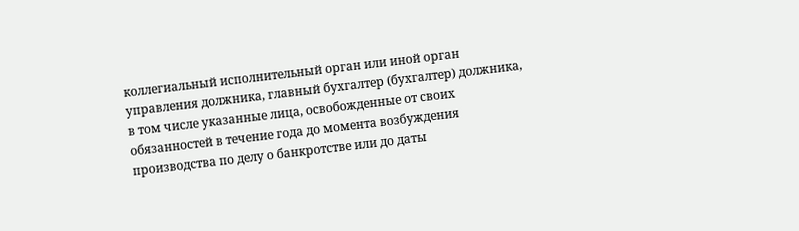коллегиальный исполнительный орган или иной орган управления должника, главный бухгалтер (бухгалтер) должника, в том числе указанные лица, освобожденные от своих обязанностей в течение года до момента возбуждения производства по делу о банкротстве или до даты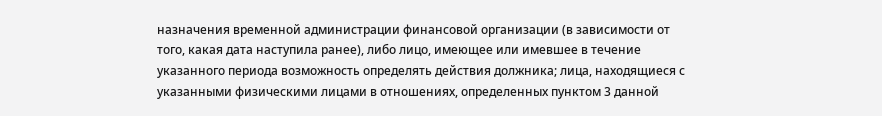назначения временной администрации финансовой организации (в зависимости от того, какая дата наступила ранее), либо лицо, имеющее или имевшее в течение указанного периода возможность определять действия должника; лица, находящиеся с указанными физическими лицами в отношениях, определенных пунктом 3 данной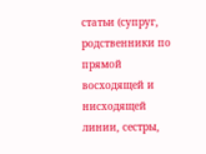статьи (супруг, родственники по прямой восходящей и нисходящей линии, сестры,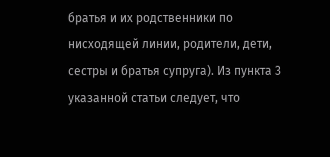братья и их родственники по нисходящей линии, родители, дети, сестры и братья супруга). Из пункта 3 указанной статьи следует, что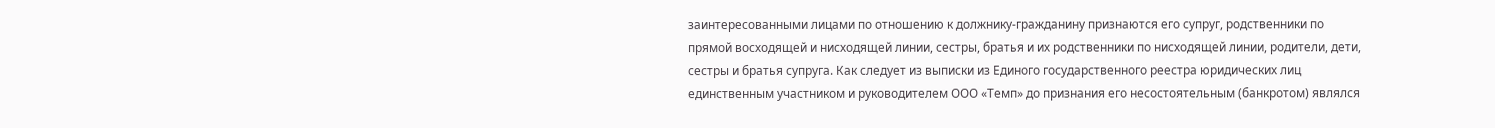заинтересованными лицами по отношению к должнику-гражданину признаются его супруг, родственники по прямой восходящей и нисходящей линии, сестры, братья и их родственники по нисходящей линии, родители, дети, сестры и братья супруга. Как следует из выписки из Единого государственного реестра юридических лиц единственным участником и руководителем ООО «Темп» до признания его несостоятельным (банкротом) являлся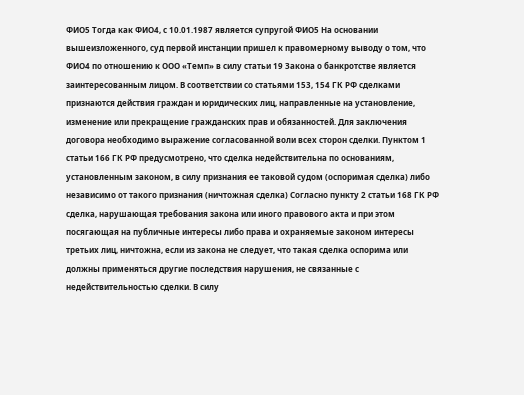ФИО5 Тогда как ФИО4, с 10.01.1987 является супругой ФИО5 На основании вышеизложенного, суд первой инстанции пришел к правомерному выводу о том, что ФИО4 по отношению к ООО «Темп» в силу статьи 19 Закона о банкротстве является заинтересованным лицом. В соответствии со статьями 153, 154 ГК РФ сделками признаются действия граждан и юридических лиц, направленные на установление, изменение или прекращение гражданских прав и обязанностей. Для заключения договора необходимо выражение согласованной воли всех сторон сделки. Пунктом 1 статьи 166 ГК РФ предусмотрено, что сделка недействительна по основаниям, установленным законом, в силу признания ее таковой судом (оспоримая сделка) либо независимо от такого признания (ничтожная сделка) Согласно пункту 2 статьи 168 ГК РФ сделка, нарушающая требования закона или иного правового акта и при этом посягающая на публичные интересы либо права и охраняемые законом интересы третьих лиц, ничтожна, если из закона не следует, что такая сделка оспорима или должны применяться другие последствия нарушения, не связанные с недействительностью сделки. В силу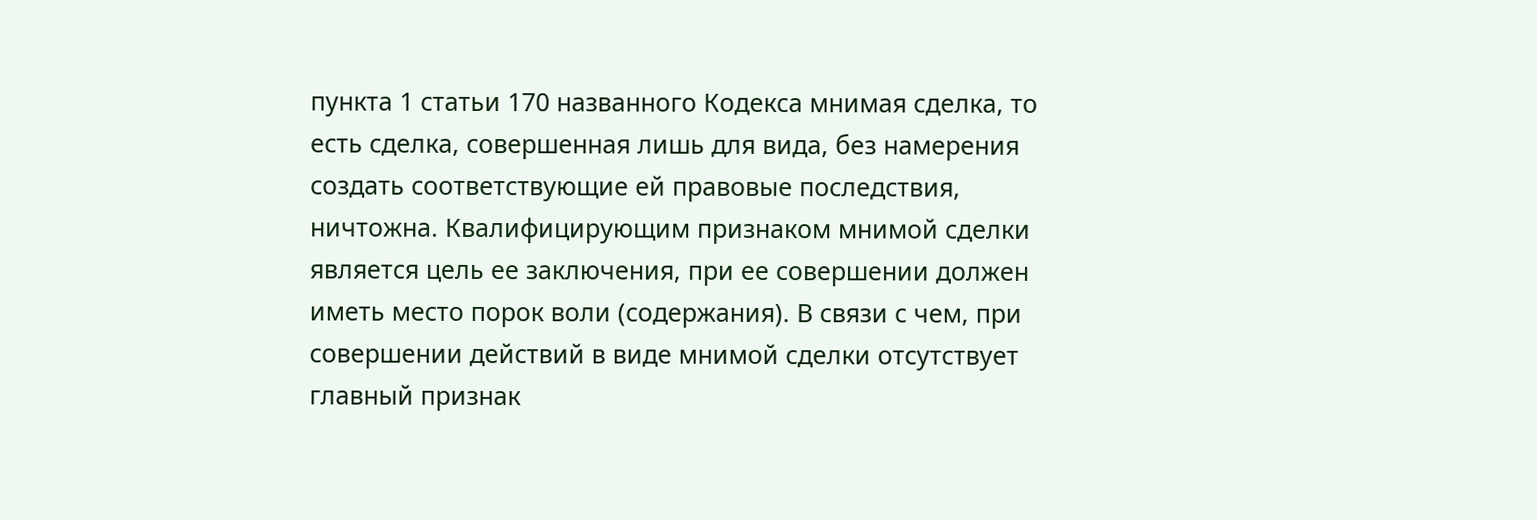пункта 1 статьи 170 названного Кодекса мнимая сделка, то есть сделка, совершенная лишь для вида, без намерения создать соответствующие ей правовые последствия, ничтожна. Квалифицирующим признаком мнимой сделки является цель ее заключения, при ее совершении должен иметь место порок воли (содержания). В связи с чем, при совершении действий в виде мнимой сделки отсутствует главный признак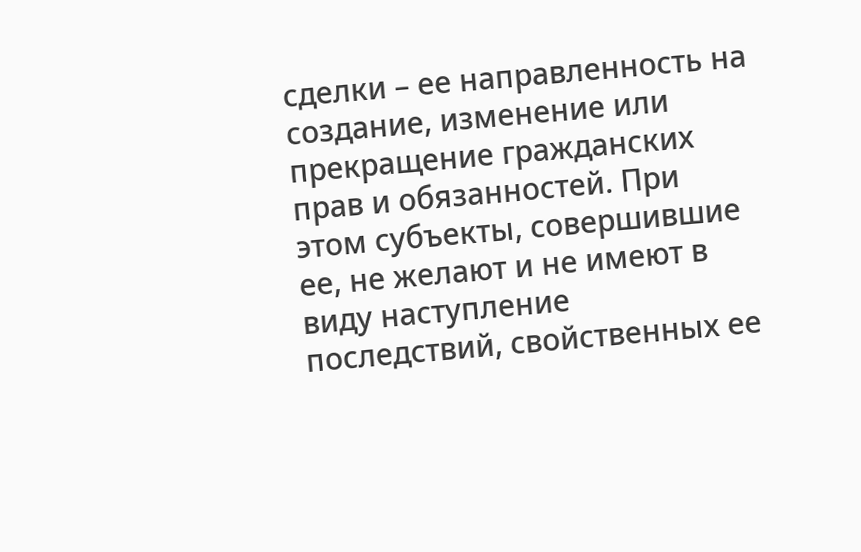сделки – ее направленность на создание, изменение или прекращение гражданских прав и обязанностей. При этом субъекты, совершившие ее, не желают и не имеют в виду наступление последствий, свойственных ее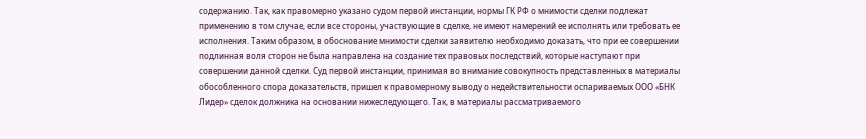содержанию. Так, как правомерно указано судом первой инстанции, нормы ГК РФ о мнимости сделки подлежат применению в том случае, если все стороны, участвующие в сделке, не имеют намерений ее исполнять или требовать ее исполнения. Таким образом, в обоснование мнимости сделки заявителю необходимо доказать, что при ее совершении подлинная воля сторон не была направлена на создание тех правовых последствий, которые наступают при совершении данной сделки. Суд первой инстанции, принимая во внимание совокупность представленных в материалы обособленного спора доказательств, пришел к правомерному выводу о недействительности оспариваемых ООО «БНК Лидер» сделок должника на основании нижеследующего. Так, в материалы рассматриваемого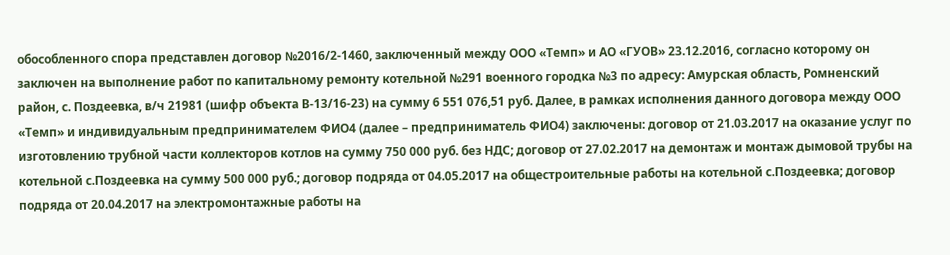обособленного спора представлен договор №2016/2-1460, заключенный между ООО «Темп» и АО «ГУОВ» 23.12.2016, согласно которому он заключен на выполнение работ по капитальному ремонту котельной №291 военного городка №3 по адресу: Амурская область, Ромненский район, с. Поздеевка, в/ч 21981 (шифр объекта В-13/16-23) на сумму 6 551 076,51 руб. Далее, в рамках исполнения данного договора между ООО «Темп» и индивидуальным предпринимателем ФИО4 (далее – предприниматель ФИО4) заключены: договор от 21.03.2017 на оказание услуг по изготовлению трубной части коллекторов котлов на сумму 750 000 руб. без НДС; договор от 27.02.2017 на демонтаж и монтаж дымовой трубы на котельной с.Поздеевка на сумму 500 000 руб.; договор подряда от 04.05.2017 на общестроительные работы на котельной с.Поздеевка; договор подряда от 20.04.2017 на электромонтажные работы на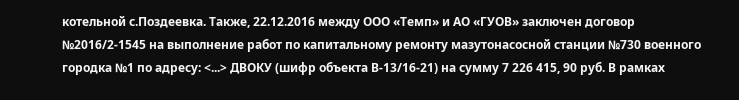котельной с.Поздеевка. Также, 22.12.2016 между ООО «Темп» и АО «ГУОВ» заключен договор №2016/2-1545 на выполнение работ по капитальному ремонту мазутонасосной станции №730 военного городка №1 по адресу: <...> ДВОКУ (шифр объекта В-13/16-21) на сумму 7 226 415, 90 руб. В рамках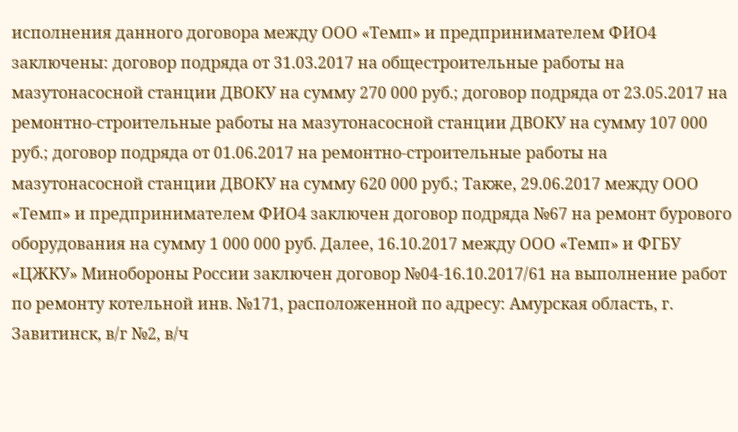исполнения данного договора между ООО «Темп» и предпринимателем ФИО4 заключены: договор подряда от 31.03.2017 на общестроительные работы на мазутонасосной станции ДВОКУ на сумму 270 000 руб.; договор подряда от 23.05.2017 на ремонтно-строительные работы на мазутонасосной станции ДВОКУ на сумму 107 000 руб.; договор подряда от 01.06.2017 на ремонтно-строительные работы на мазутонасосной станции ДВОКУ на сумму 620 000 руб.; Также, 29.06.2017 между ООО «Темп» и предпринимателем ФИО4 заключен договор подряда №67 на ремонт бурового оборудования на сумму 1 000 000 руб. Далее, 16.10.2017 между ООО «Темп» и ФГБУ «ЦЖКУ» Минобороны России заключен договор №04-16.10.2017/61 на выполнение работ по ремонту котельной инв. №171, расположенной по адресу: Амурская область, г. Завитинск, в/г №2, в/ч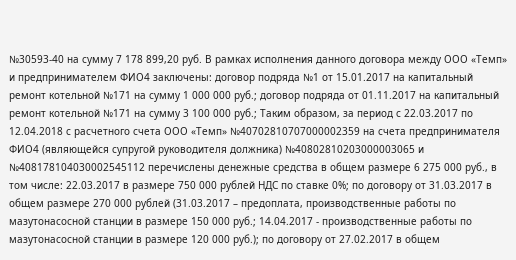№30593-40 на сумму 7 178 899,20 руб. В рамках исполнения данного договора между ООО «Темп» и предпринимателем ФИО4 заключены: договор подряда №1 от 15.01.2017 на капитальный ремонт котельной №171 на сумму 1 000 000 руб.; договор подряда от 01.11.2017 на капитальный ремонт котельной №171 на сумму 3 100 000 руб.; Таким образом, за период с 22.03.2017 по 12.04.2018 с расчетного счета ООО «Темп» №40702810707000002359 на счета предпринимателя ФИО4 (являющейся супругой руководителя должника) №40802810203000003065 и №408178104030002545112 перечислены денежные средства в общем размере 6 275 000 руб., в том числе: 22.03.2017 в размере 750 000 рублей НДС по ставке 0%; по договору от 31.03.2017 в общем размере 270 000 рублей (31.03.2017 – предоплата, производственные работы по мазутонасосной станции в размере 150 000 руб.; 14.04.2017 - производственные работы по мазутонасосной станции в размере 120 000 руб.); по договору от 27.02.2017 в общем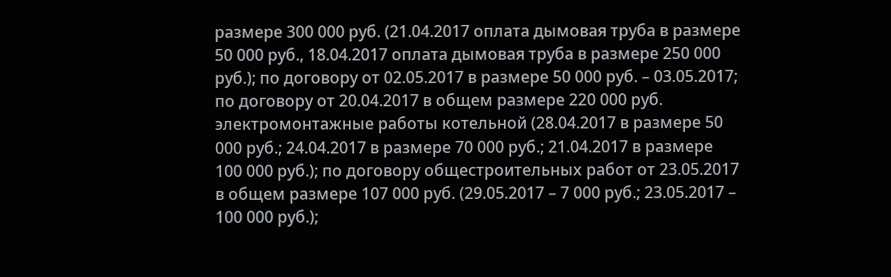размере 300 000 руб. (21.04.2017 оплата дымовая труба в размере 50 000 руб., 18.04.2017 оплата дымовая труба в размере 250 000 руб.); по договору от 02.05.2017 в размере 50 000 руб. – 03.05.2017; по договору от 20.04.2017 в общем размере 220 000 руб. электромонтажные работы котельной (28.04.2017 в размере 50 000 руб.; 24.04.2017 в размере 70 000 руб.; 21.04.2017 в размере 100 000 руб.); по договору общестроительных работ от 23.05.2017 в общем размере 107 000 руб. (29.05.2017 – 7 000 руб.; 23.05.2017 – 100 000 руб.);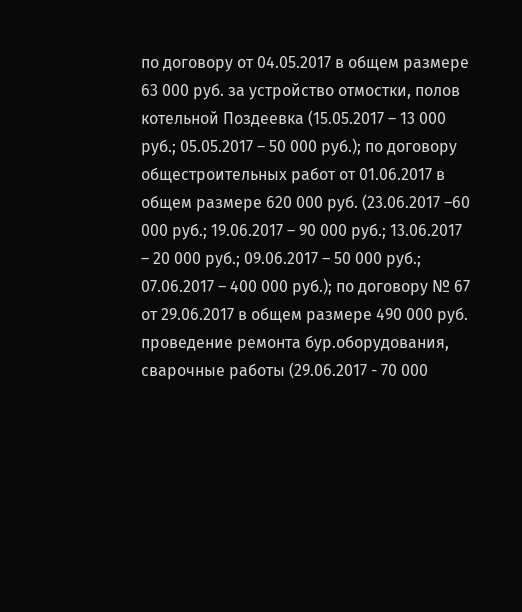по договору от 04.05.2017 в общем размере 63 000 руб. за устройство отмостки, полов котельной Поздеевка (15.05.2017 – 13 000 руб.; 05.05.2017 – 50 000 руб.); по договору общестроительных работ от 01.06.2017 в общем размере 620 000 руб. (23.06.2017 –60 000 руб.; 19.06.2017 – 90 000 руб.; 13.06.2017 – 20 000 руб.; 09.06.2017 – 50 000 руб.; 07.06.2017 – 400 000 руб.); по договору № 67 от 29.06.2017 в общем размере 490 000 руб. проведение ремонта бур.оборудования, сварочные работы (29.06.2017 - 70 000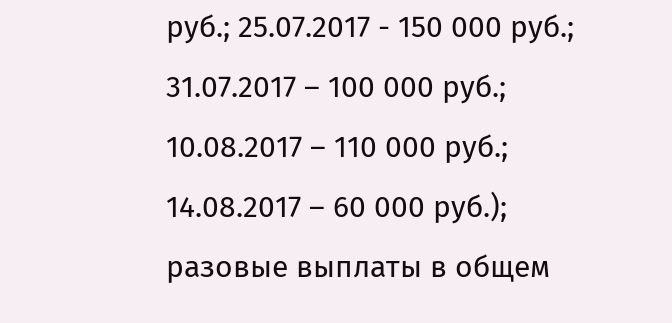руб.; 25.07.2017 - 150 000 руб.; 31.07.2017 – 100 000 руб.; 10.08.2017 – 110 000 руб.; 14.08.2017 – 60 000 руб.); разовые выплаты в общем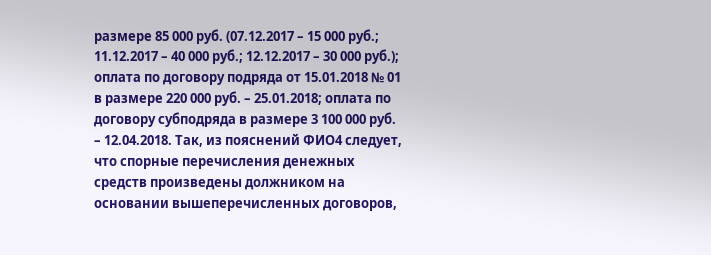размере 85 000 руб. (07.12.2017 – 15 000 руб.; 11.12.2017 – 40 000 руб.; 12.12.2017 – 30 000 руб.); оплата по договору подряда от 15.01.2018 № 01 в размере 220 000 руб. – 25.01.2018; оплата по договору субподряда в размере 3 100 000 руб. – 12.04.2018. Так, из пояснений ФИО4 следует, что спорные перечисления денежных средств произведены должником на основании вышеперечисленных договоров,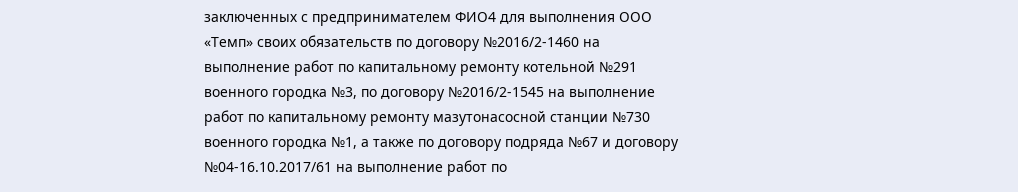заключенных с предпринимателем ФИО4 для выполнения ООО «Темп» своих обязательств по договору №2016/2-1460 на выполнение работ по капитальному ремонту котельной №291 военного городка №3, по договору №2016/2-1545 на выполнение работ по капитальному ремонту мазутонасосной станции №730 военного городка №1, а также по договору подряда №67 и договору №04-16.10.2017/61 на выполнение работ по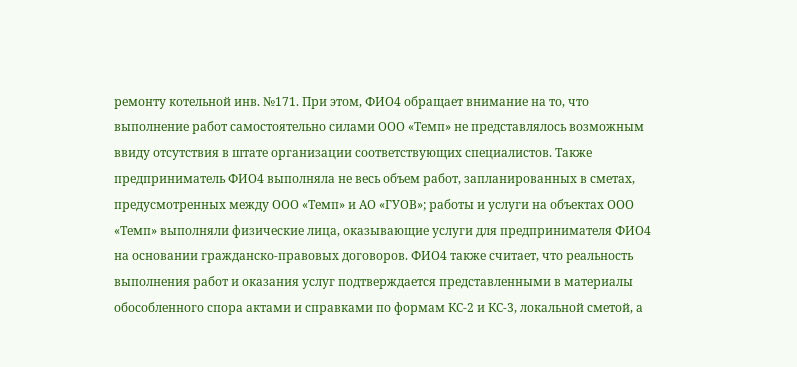ремонту котельной инв. №171. При этом, ФИО4 обращает внимание на то, что выполнение работ самостоятельно силами ООО «Темп» не представлялось возможным ввиду отсутствия в штате организации соответствующих специалистов. Также предприниматель ФИО4 выполняла не весь объем работ, запланированных в сметах, предусмотренных между ООО «Темп» и АО «ГУОВ»; работы и услуги на объектах ООО «Темп» выполняли физические лица, оказывающие услуги для предпринимателя ФИО4 на основании гражданско-правовых договоров. ФИО4 также считает, что реальность выполнения работ и оказания услуг подтверждается представленными в материалы обособленного спора актами и справками по формам КС-2 и КС-3, локальной сметой, а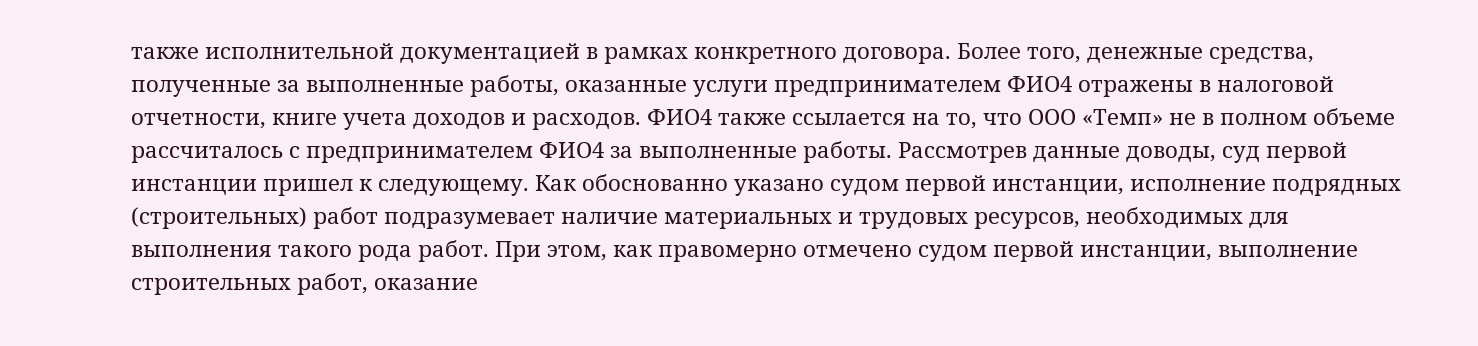также исполнительной документацией в рамках конкретного договора. Более того, денежные средства, полученные за выполненные работы, оказанные услуги предпринимателем ФИО4 отражены в налоговой отчетности, книге учета доходов и расходов. ФИО4 также ссылается на то, что ООО «Темп» не в полном объеме рассчиталось с предпринимателем ФИО4 за выполненные работы. Рассмотрев данные доводы, суд первой инстанции пришел к следующему. Как обоснованно указано судом первой инстанции, исполнение подрядных (строительных) работ подразумевает наличие материальных и трудовых ресурсов, необходимых для выполнения такого рода работ. При этом, как правомерно отмечено судом первой инстанции, выполнение строительных работ, оказание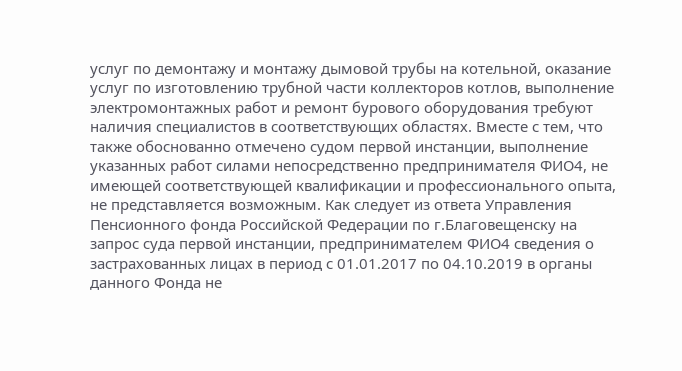услуг по демонтажу и монтажу дымовой трубы на котельной, оказание услуг по изготовлению трубной части коллекторов котлов, выполнение электромонтажных работ и ремонт бурового оборудования требуют наличия специалистов в соответствующих областях. Вместе с тем, что также обоснованно отмечено судом первой инстанции, выполнение указанных работ силами непосредственно предпринимателя ФИО4, не имеющей соответствующей квалификации и профессионального опыта, не представляется возможным. Как следует из ответа Управления Пенсионного фонда Российской Федерации по г.Благовещенску на запрос суда первой инстанции, предпринимателем ФИО4 сведения о застрахованных лицах в период с 01.01.2017 по 04.10.2019 в органы данного Фонда не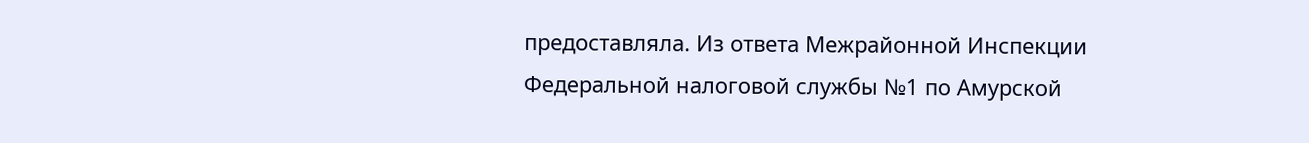предоставляла. Из ответа Межрайонной Инспекции Федеральной налоговой службы №1 по Амурской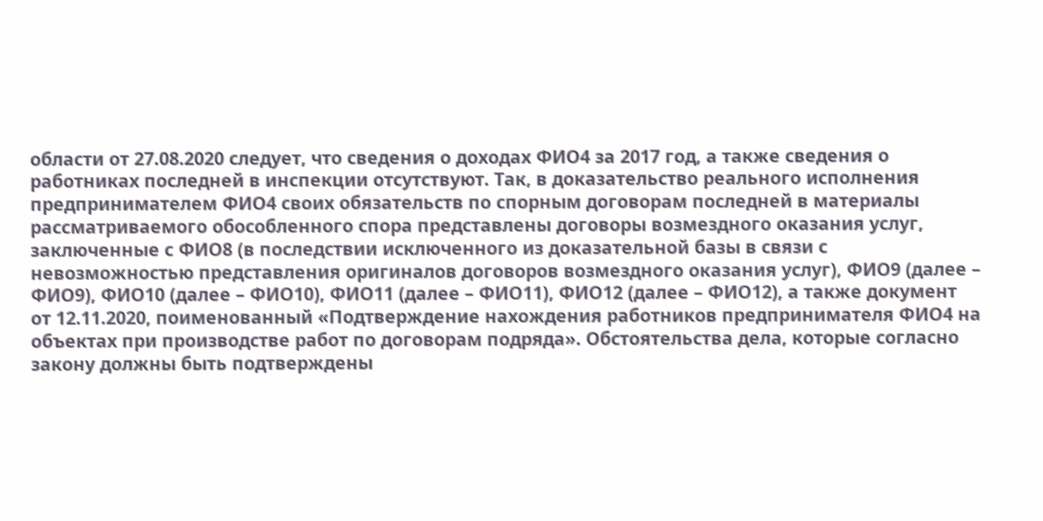области от 27.08.2020 следует, что сведения о доходах ФИО4 за 2017 год, а также сведения о работниках последней в инспекции отсутствуют. Так, в доказательство реального исполнения предпринимателем ФИО4 своих обязательств по спорным договорам последней в материалы рассматриваемого обособленного спора представлены договоры возмездного оказания услуг, заключенные с ФИО8 (в последствии исключенного из доказательной базы в связи с невозможностью представления оригиналов договоров возмездного оказания услуг), ФИО9 (далее – ФИО9), ФИО10 (далее – ФИО10), ФИО11 (далее – ФИО11), ФИО12 (далее – ФИО12), а также документ от 12.11.2020, поименованный «Подтверждение нахождения работников предпринимателя ФИО4 на объектах при производстве работ по договорам подряда». Обстоятельства дела, которые согласно закону должны быть подтверждены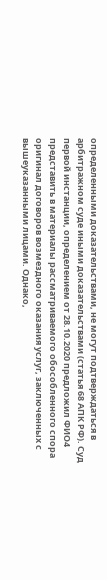определенными доказательствами, не могут подтверждаться в арбитражном суде иными доказательствами (статья 68 АПК РФ). Суд первой инстанции, определением от 28.10.2020 предложил ФИО4 представить в материалы рассматриваемого обособленного спора оригинал договоров возмездного оказания услуг, заключенных с вышеуказанными лицами. Однако,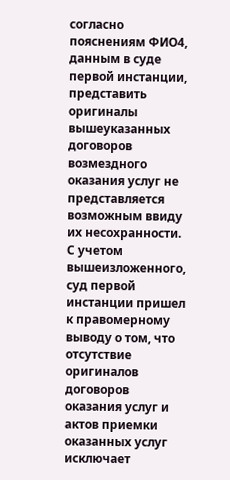согласно пояснениям ФИО4, данным в суде первой инстанции, представить оригиналы вышеуказанных договоров возмездного оказания услуг не представляется возможным ввиду их несохранности. С учетом вышеизложенного, суд первой инстанции пришел к правомерному выводу о том, что отсутствие оригиналов договоров оказания услуг и актов приемки оказанных услуг исключает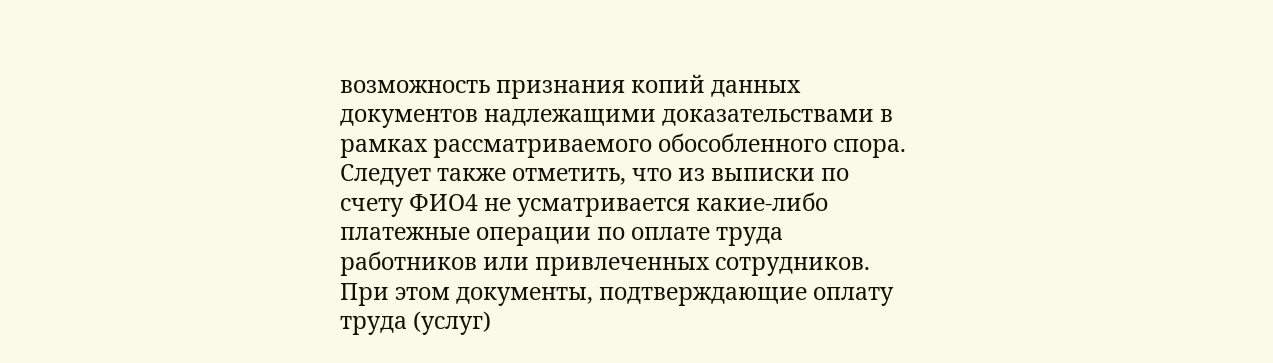возможность признания копий данных документов надлежащими доказательствами в рамках рассматриваемого обособленного спора. Следует также отметить, что из выписки по счету ФИО4 не усматривается какие-либо платежные операции по оплате труда работников или привлеченных сотрудников. При этом документы, подтверждающие оплату труда (услуг)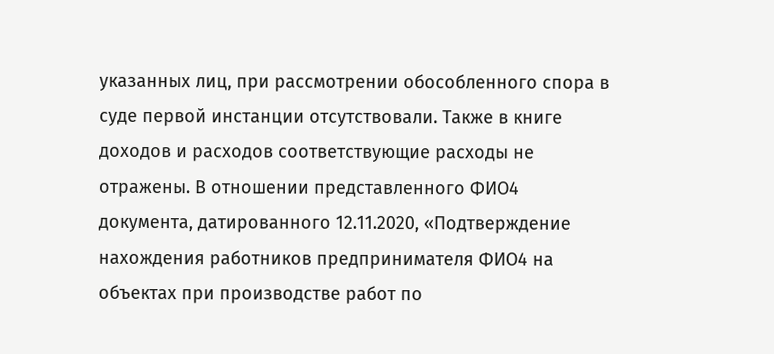указанных лиц, при рассмотрении обособленного спора в суде первой инстанции отсутствовали. Также в книге доходов и расходов соответствующие расходы не отражены. В отношении представленного ФИО4 документа, датированного 12.11.2020, «Подтверждение нахождения работников предпринимателя ФИО4 на объектах при производстве работ по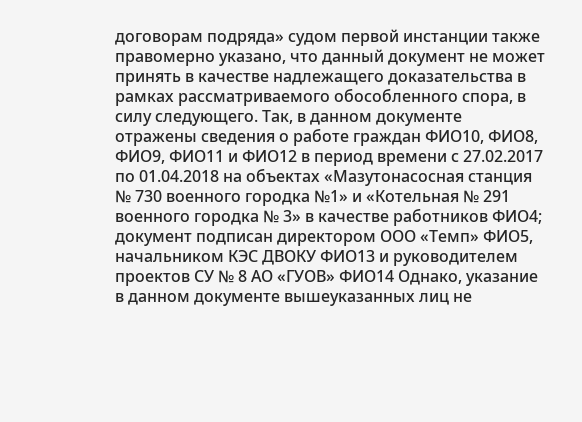договорам подряда» судом первой инстанции также правомерно указано, что данный документ не может принять в качестве надлежащего доказательства в рамках рассматриваемого обособленного спора, в силу следующего. Так, в данном документе отражены сведения о работе граждан ФИО10, ФИО8, ФИО9, ФИО11 и ФИО12 в период времени с 27.02.2017 по 01.04.2018 на объектах «Мазутонасосная станция № 730 военного городка №1» и «Котельная № 291 военного городка № 3» в качестве работников ФИО4; документ подписан директором ООО «Темп» ФИО5, начальником КЭС ДВОКУ ФИО13 и руководителем проектов СУ № 8 АО «ГУОВ» ФИО14 Однако, указание в данном документе вышеуказанных лиц не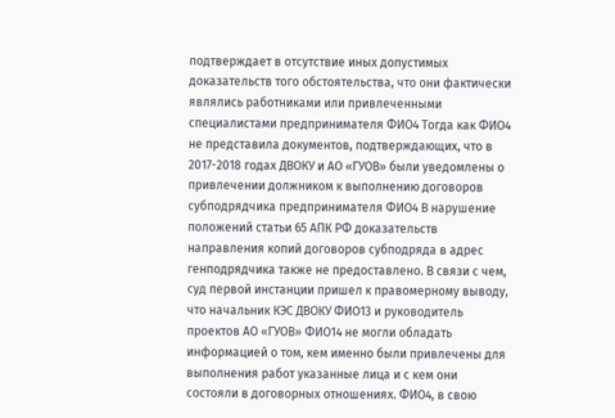подтверждает в отсутствие иных допустимых доказательств того обстоятельства, что они фактически являлись работниками или привлеченными специалистами предпринимателя ФИО4 Тогда как ФИО4 не представила документов, подтверждающих, что в 2017-2018 годах ДВОКУ и АО «ГУОВ» были уведомлены о привлечении должником к выполнению договоров субподрядчика предпринимателя ФИО4 В нарушение положений статьи 65 АПК РФ доказательств направления копий договоров субподряда в адрес генподрядчика также не предоставлено. В связи с чем, суд первой инстанции пришел к правомерному выводу, что начальник КЭС ДВОКУ ФИО13 и руководитель проектов АО «ГУОВ» ФИО14 не могли обладать информацией о том, кем именно были привлечены для выполнения работ указанные лица и с кем они состояли в договорных отношениях. ФИО4, в свою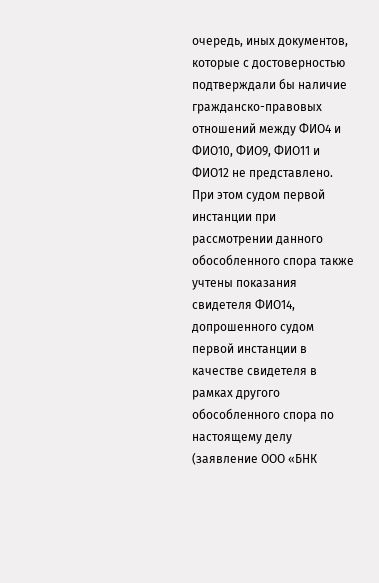очередь, иных документов, которые с достоверностью подтверждали бы наличие гражданско-правовых отношений между ФИО4 и ФИО10, ФИО9, ФИО11 и ФИО12 не представлено. При этом судом первой инстанции при рассмотрении данного обособленного спора также учтены показания свидетеля ФИО14, допрошенного судом первой инстанции в качестве свидетеля в рамках другого обособленного спора по настоящему делу (заявление ООО «БНК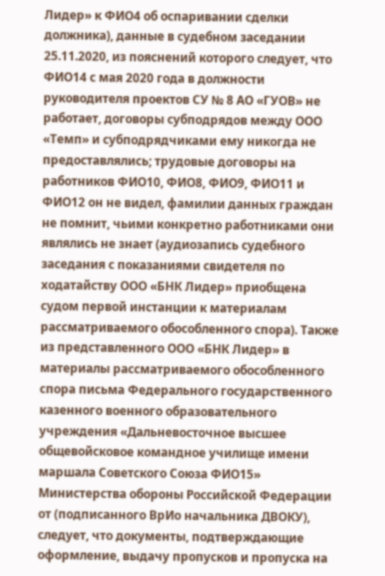Лидер» к ФИО4 об оспаривании сделки должника), данные в судебном заседании 25.11.2020, из пояснений которого следует, что ФИО14 с мая 2020 года в должности руководителя проектов СУ № 8 АО «ГУОВ» не работает, договоры субподрядов между ООО «Темп» и субподрядчиками ему никогда не предоставлялись; трудовые договоры на работников ФИО10, ФИО8, ФИО9, ФИО11 и ФИО12 он не видел, фамилии данных граждан не помнит, чьими конкретно работниками они являлись не знает (аудиозапись судебного заседания с показаниями свидетеля по ходатайству ООО «БНК Лидер» приобщена судом первой инстанции к материалам рассматриваемого обособленного спора). Также из представленного ООО «БНК Лидер» в материалы рассматриваемого обособленного спора письма Федерального государственного казенного военного образовательного учреждения «Дальневосточное высшее общевойсковое командное училище имени маршала Советского Союза ФИО15» Министерства обороны Российской Федерации от (подписанного ВрИо начальника ДВОКУ), следует, что документы, подтверждающие оформление, выдачу пропусков и пропуска на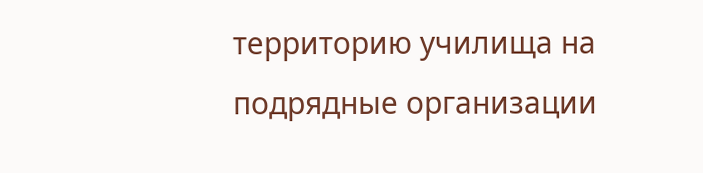территорию училища на подрядные организации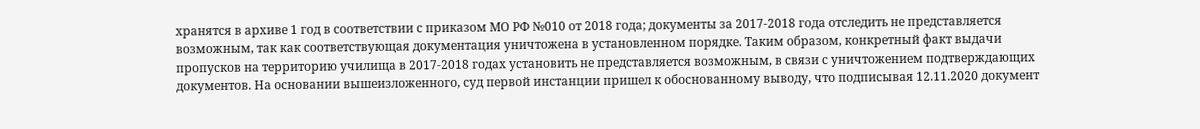хранятся в архиве 1 год в соответствии с приказом МО РФ №010 от 2018 года; документы за 2017-2018 года отследить не представляется возможным, так как соответствующая документация уничтожена в установленном порядке. Таким образом, конкретный факт выдачи пропусков на территорию училища в 2017-2018 годах установить не представляется возможным, в связи с уничтожением подтверждающих документов. На основании вышеизложенного, суд первой инстанции пришел к обоснованному выводу, что подписывая 12.11.2020 документ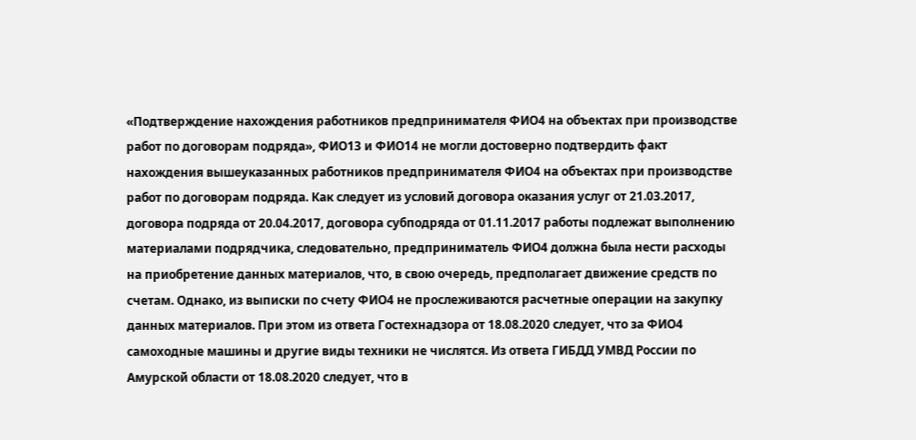«Подтверждение нахождения работников предпринимателя ФИО4 на объектах при производстве работ по договорам подряда», ФИО13 и ФИО14 не могли достоверно подтвердить факт нахождения вышеуказанных работников предпринимателя ФИО4 на объектах при производстве работ по договорам подряда. Как следует из условий договора оказания услуг от 21.03.2017, договора подряда от 20.04.2017, договора субподряда от 01.11.2017 работы подлежат выполнению материалами подрядчика, следовательно, предприниматель ФИО4 должна была нести расходы на приобретение данных материалов, что, в свою очередь, предполагает движение средств по счетам. Однако, из выписки по счету ФИО4 не прослеживаются расчетные операции на закупку данных материалов. При этом из ответа Гостехнадзора от 18.08.2020 следует, что за ФИО4 самоходные машины и другие виды техники не числятся. Из ответа ГИБДД УМВД России по Амурской области от 18.08.2020 следует, что в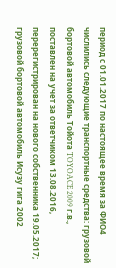период с 01.01.2017 по настоящее время за ФИО4 числились следующие транспортные средства: грузовой бортовой автомобиль Тойота TOYOACE 2009 г.в., поставлен на учет за ответчиком 13.08.2016, перерегистрирован на нового собственника 19.05.2017; грузовой бортовой автомобиль Исузу гига 2002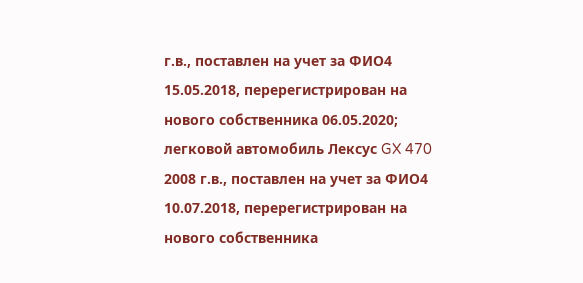г.в., поставлен на учет за ФИО4 15.05.2018, перерегистрирован на нового собственника 06.05.2020; легковой автомобиль Лексус GX 470 2008 г.в., поставлен на учет за ФИО4 10.07.2018, перерегистрирован на нового собственника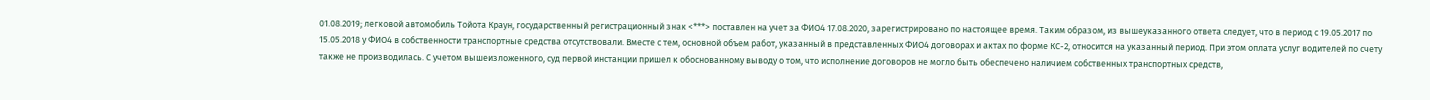01.08.2019; легковой автомобиль Тойота Краун, государственный регистрационный знак <***> поставлен на учет за ФИО4 17.08.2020, зарегистрировано по настоящее время. Таким образом, из вышеуказанного ответа следует, что в период с 19.05.2017 по 15.05.2018 у ФИО4 в собственности транспортные средства отсутствовали. Вместе с тем, основной объем работ, указанный в представленных ФИО4 договорах и актах по форме КС-2, относится на указанный период. При этом оплата услуг водителей по счету также не производилась. С учетом вышеизложенного, суд первой инстанции пришел к обоснованному выводу о том, что исполнение договоров не могло быть обеспечено наличием собственных транспортных средств,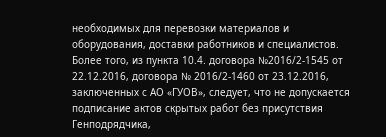необходимых для перевозки материалов и оборудования, доставки работников и специалистов. Более того, из пункта 10.4. договора №2016/2-1545 от 22.12.2016, договора № 2016/2-1460 от 23.12.2016, заключенных с АО «ГУОВ», следует, что не допускается подписание актов скрытых работ без присутствия Генподрядчика,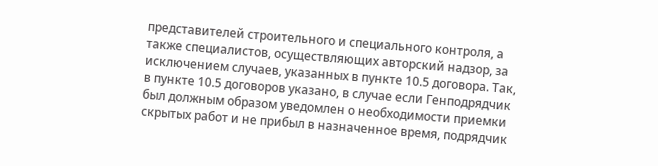представителей строительного и специального контроля, а также специалистов, осуществляющих авторский надзор, за исключением случаев, указанных в пункте 10.5 договора. Так, в пункте 10.5 договоров указано, в случае если Генподрядчик был должным образом уведомлен о необходимости приемки скрытых работ и не прибыл в назначенное время, подрядчик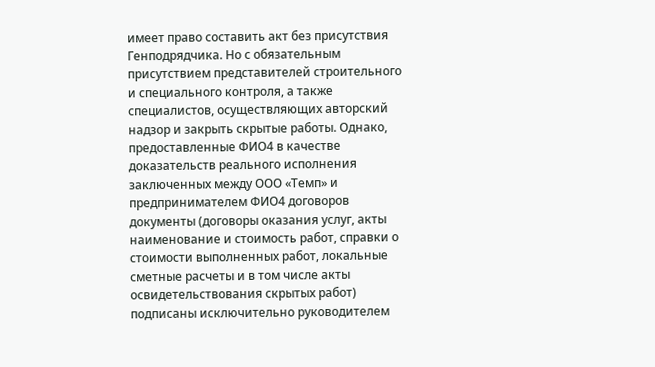имеет право составить акт без присутствия Генподрядчика. Но с обязательным присутствием представителей строительного и специального контроля, а также специалистов, осуществляющих авторский надзор и закрыть скрытые работы. Однако, предоставленные ФИО4 в качестве доказательств реального исполнения заключенных между ООО «Темп» и предпринимателем ФИО4 договоров документы (договоры оказания услуг, акты наименование и стоимость работ, справки о стоимости выполненных работ, локальные сметные расчеты и в том числе акты освидетельствования скрытых работ) подписаны исключительно руководителем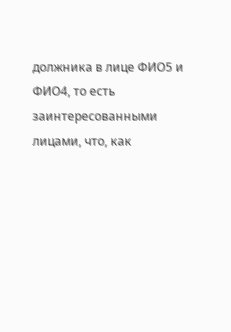должника в лице ФИО5 и ФИО4, то есть заинтересованными лицами, что, как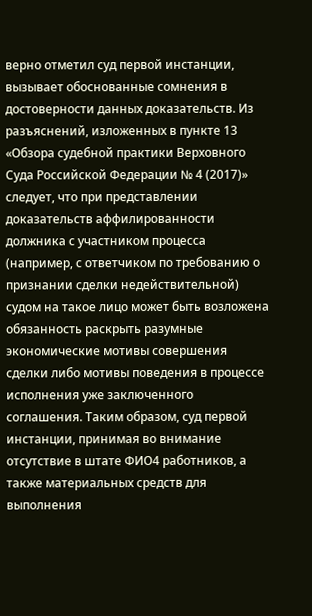верно отметил суд первой инстанции, вызывает обоснованные сомнения в достоверности данных доказательств. Из разъяснений, изложенных в пункте 13 «Обзора судебной практики Верховного Суда Российской Федерации № 4 (2017)» следует, что при представлении доказательств аффилированности должника с участником процесса (например, с ответчиком по требованию о признании сделки недействительной) судом на такое лицо может быть возложена обязанность раскрыть разумные экономические мотивы совершения сделки либо мотивы поведения в процессе исполнения уже заключенного соглашения. Таким образом, суд первой инстанции, принимая во внимание отсутствие в штате ФИО4 работников, а также материальных средств для выполнения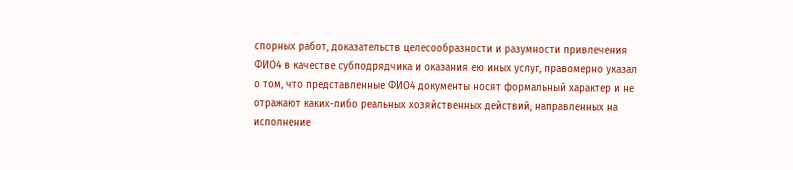спорных работ, доказательств целесообразности и разумности привлечения ФИО4 в качестве субподрядчика и оказания ею иных услуг, правомерно указал о том, что представленные ФИО4 документы носят формальный характер и не отражают каких-либо реальных хозяйственных действий, направленных на исполнение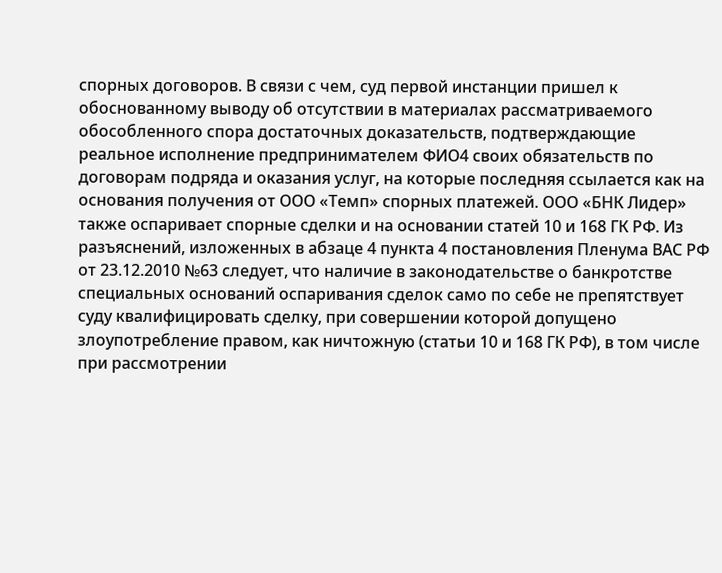спорных договоров. В связи с чем, суд первой инстанции пришел к обоснованному выводу об отсутствии в материалах рассматриваемого обособленного спора достаточных доказательств, подтверждающие реальное исполнение предпринимателем ФИО4 своих обязательств по договорам подряда и оказания услуг, на которые последняя ссылается как на основания получения от ООО «Темп» спорных платежей. ООО «БНК Лидер» также оспаривает спорные сделки и на основании статей 10 и 168 ГК РФ. Из разъяснений, изложенных в абзаце 4 пункта 4 постановления Пленума ВАС РФ от 23.12.2010 №63 следует, что наличие в законодательстве о банкротстве специальных оснований оспаривания сделок само по себе не препятствует суду квалифицировать сделку, при совершении которой допущено злоупотребление правом, как ничтожную (статьи 10 и 168 ГК РФ), в том числе при рассмотрении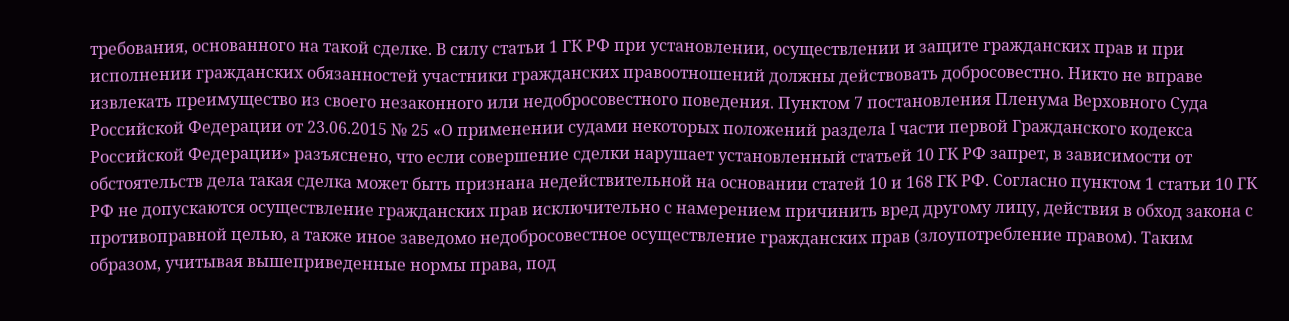требования, основанного на такой сделке. В силу статьи 1 ГК РФ при установлении, осуществлении и защите гражданских прав и при исполнении гражданских обязанностей участники гражданских правоотношений должны действовать добросовестно. Никто не вправе извлекать преимущество из своего незаконного или недобросовестного поведения. Пунктом 7 постановления Пленума Верховного Суда Российской Федерации от 23.06.2015 № 25 «О применении судами некоторых положений раздела I части первой Гражданского кодекса Российской Федерации» разъяснено, что если совершение сделки нарушает установленный статьей 10 ГК РФ запрет, в зависимости от обстоятельств дела такая сделка может быть признана недействительной на основании статей 10 и 168 ГК РФ. Согласно пунктом 1 статьи 10 ГК РФ не допускаются осуществление гражданских прав исключительно с намерением причинить вред другому лицу, действия в обход закона с противоправной целью, а также иное заведомо недобросовестное осуществление гражданских прав (злоупотребление правом). Таким образом, учитывая вышеприведенные нормы права, под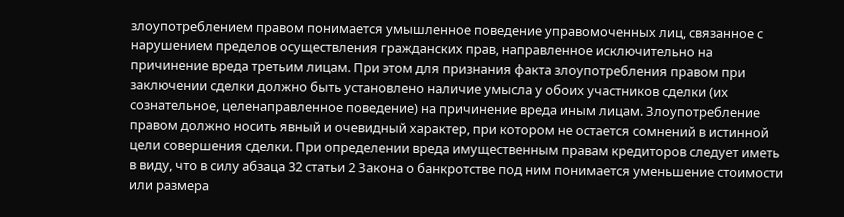злоупотреблением правом понимается умышленное поведение управомоченных лиц, связанное с нарушением пределов осуществления гражданских прав, направленное исключительно на причинение вреда третьим лицам. При этом для признания факта злоупотребления правом при заключении сделки должно быть установлено наличие умысла у обоих участников сделки (их сознательное, целенаправленное поведение) на причинение вреда иным лицам. Злоупотребление правом должно носить явный и очевидный характер, при котором не остается сомнений в истинной цели совершения сделки. При определении вреда имущественным правам кредиторов следует иметь в виду, что в силу абзаца 32 статьи 2 Закона о банкротстве под ним понимается уменьшение стоимости или размера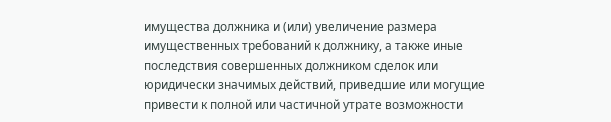имущества должника и (или) увеличение размера имущественных требований к должнику, а также иные последствия совершенных должником сделок или юридически значимых действий, приведшие или могущие привести к полной или частичной утрате возможности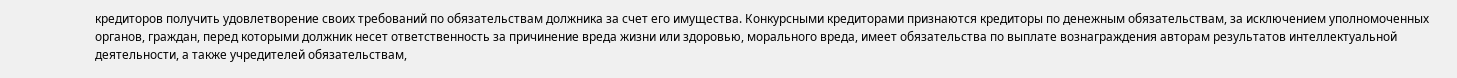кредиторов получить удовлетворение своих требований по обязательствам должника за счет его имущества. Конкурсными кредиторами признаются кредиторы по денежным обязательствам, за исключением уполномоченных органов, граждан, перед которыми должник несет ответственность за причинение вреда жизни или здоровью, морального вреда, имеет обязательства по выплате вознаграждения авторам результатов интеллектуальной деятельности, а также учредителей обязательствам,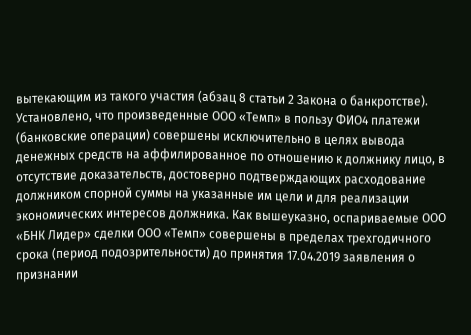вытекающим из такого участия (абзац 8 статьи 2 Закона о банкротстве). Установлено, что произведенные ООО «Темп» в пользу ФИО4 платежи (банковские операции) совершены исключительно в целях вывода денежных средств на аффилированное по отношению к должнику лицо, в отсутствие доказательств, достоверно подтверждающих расходование должником спорной суммы на указанные им цели и для реализации экономических интересов должника. Как вышеуказно, оспариваемые ООО «БНК Лидер» сделки ООО «Темп» совершены в пределах трехгодичного срока (период подозрительности) до принятия 17.04.2019 заявления о признании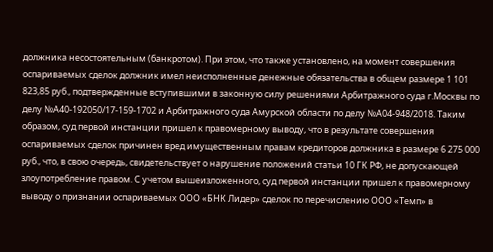должника несостоятельным (банкротом). При этом, что также установлено, на момент совершения оспариваемых сделок должник имел неисполненные денежные обязательства в общем размере 1 101 823,85 руб., подтвержденные вступившими в законную силу решениями Арбитражного суда г.Москвы по делу №А40-192050/17-159-1702 и Арбитражного суда Амурской области по делу №А04-948/2018. Таким образом, суд первой инстанции пришел к правомерному выводу, что в результате совершения оспариваемых сделок причинен вред имущественным правам кредиторов должника в размере 6 275 000 руб., что, в свою очередь, свидетельствует о нарушение положений статьи 10 ГК РФ, не допускающей злоупотребление правом. С учетом вышеизложенного, суд первой инстанции пришел к правомерному выводу о признании оспариваемых ООО «БНК Лидер» сделок по перечислению ООО «Темп» в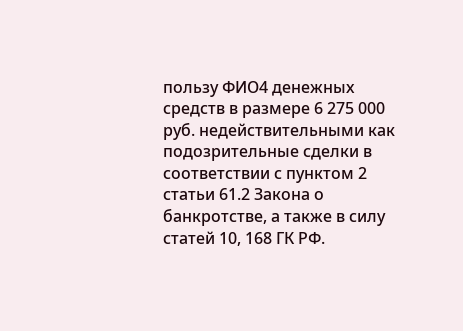пользу ФИО4 денежных средств в размере 6 275 000 руб. недействительными как подозрительные сделки в соответствии с пунктом 2 статьи 61.2 Закона о банкротстве, а также в силу статей 10, 168 ГК РФ.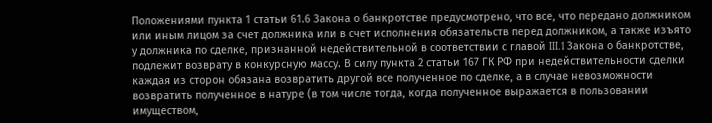Положениями пункта 1 статьи 61.6 Закона о банкротстве предусмотрено, что все, что передано должником или иным лицом за счет должника или в счет исполнения обязательств перед должником, а также изъято у должника по сделке, признанной недействительной в соответствии с главой III.1 Закона о банкротстве, подлежит возврату в конкурсную массу. В силу пункта 2 статьи 167 ГК РФ при недействительности сделки каждая из сторон обязана возвратить другой все полученное по сделке, а в случае невозможности возвратить полученное в натуре (в том числе тогда, когда полученное выражается в пользовании имуществом,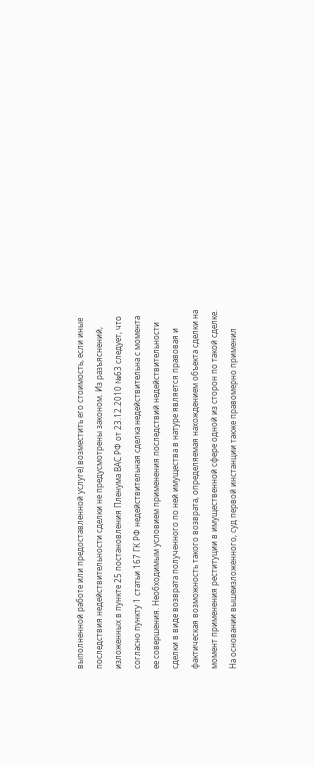выполненной работе или предоставленной услуге) возместить его стоимость, если иные последствия недействительности сделки не предусмотрены законом. Из разъяснений, изложенных в пункте 25 постановления Пленума ВАС РФ от 23.12.2010 №63 следует, что согласно пункту 1 статьи 167 ГК РФ недействительная сделка недействительна с момента ее совершения. Необходимым условием применения последствий недействительности сделки в виде возврата полученного по ней имущества в натуре является правовая и фактическая возможность такого возврата, определяемая нахождением объекта сделки на момент применения реституции в имущественной сфере одной из сторон по такой сделке. На основании вышеизложенного, суд первой инстанции также правомерно применил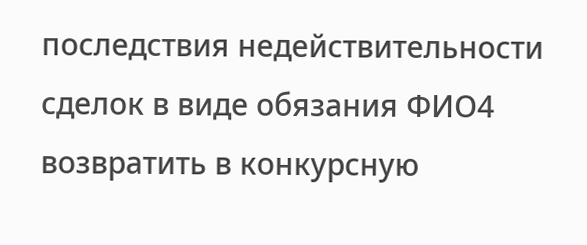последствия недействительности сделок в виде обязания ФИО4 возвратить в конкурсную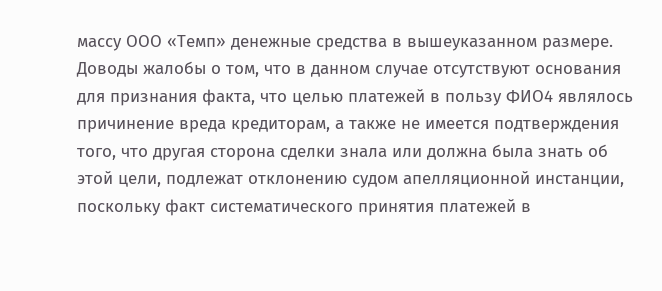массу ООО «Темп» денежные средства в вышеуказанном размере. Доводы жалобы о том, что в данном случае отсутствуют основания для признания факта, что целью платежей в пользу ФИО4 являлось причинение вреда кредиторам, а также не имеется подтверждения того, что другая сторона сделки знала или должна была знать об этой цели, подлежат отклонению судом апелляционной инстанции, поскольку факт систематического принятия платежей в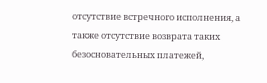отсутствие встречного исполнения, а также отсутствие возврата таких безосновательных платежей,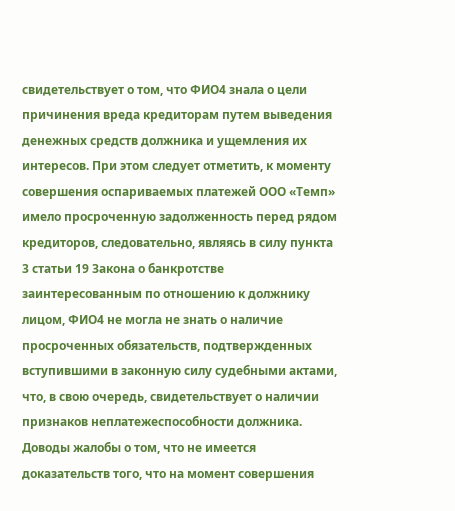свидетельствует о том, что ФИО4 знала о цели причинения вреда кредиторам путем выведения денежных средств должника и ущемления их интересов. При этом следует отметить, к моменту совершения оспариваемых платежей ООО «Темп» имело просроченную задолженность перед рядом кредиторов, следовательно, являясь в силу пункта 3 статьи 19 Закона о банкротстве заинтересованным по отношению к должнику лицом, ФИО4 не могла не знать о наличие просроченных обязательств, подтвержденных вступившими в законную силу судебными актами, что, в свою очередь, свидетельствует о наличии признаков неплатежеспособности должника. Доводы жалобы о том, что не имеется доказательств того, что на момент совершения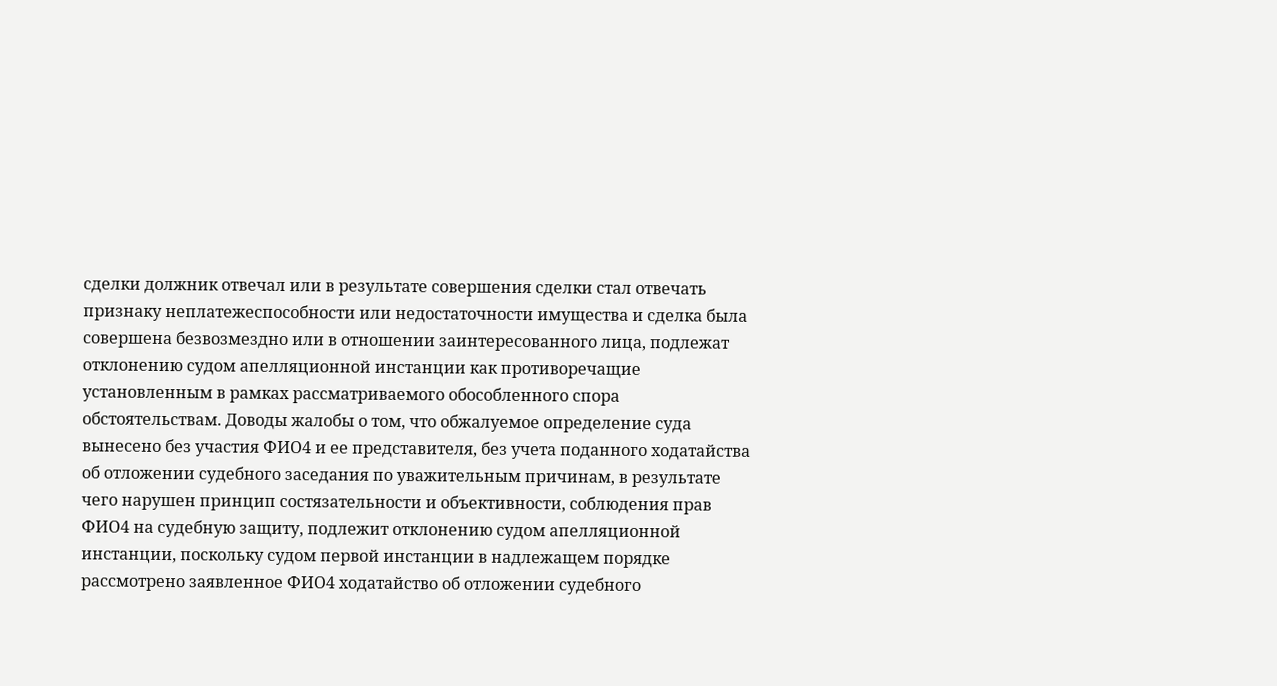сделки должник отвечал или в результате совершения сделки стал отвечать признаку неплатежеспособности или недостаточности имущества и сделка была совершена безвозмездно или в отношении заинтересованного лица, подлежат отклонению судом апелляционной инстанции как противоречащие установленным в рамках рассматриваемого обособленного спора обстоятельствам. Доводы жалобы о том, что обжалуемое определение суда вынесено без участия ФИО4 и ее представителя, без учета поданного ходатайства об отложении судебного заседания по уважительным причинам, в результате чего нарушен принцип состязательности и объективности, соблюдения прав ФИО4 на судебную защиту, подлежит отклонению судом апелляционной инстанции, поскольку судом первой инстанции в надлежащем порядке рассмотрено заявленное ФИО4 ходатайство об отложении судебного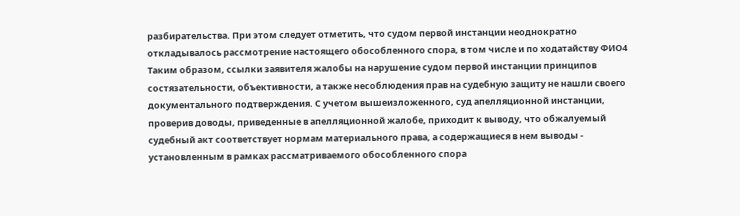разбирательства. При этом следует отметить, что судом первой инстанции неоднократно откладывалось рассмотрение настоящего обособленного спора, в том числе и по ходатайству ФИО4 Таким образом, ссылки заявителя жалобы на нарушение судом первой инстанции принципов состязательности, объективности, а также несоблюдения прав на судебную защиту не нашли своего документального подтверждения. С учетом вышеизложенного, суд апелляционной инстанции, проверив доводы, приведенные в апелляционной жалобе, приходит к выводу, что обжалуемый судебный акт соответствует нормам материального права, а содержащиеся в нем выводы - установленным в рамках рассматриваемого обособленного спора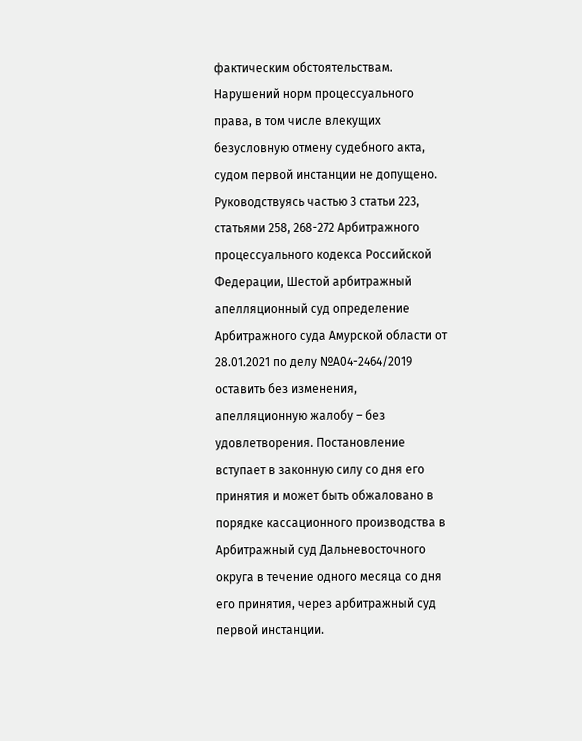фактическим обстоятельствам. Нарушений норм процессуального права, в том числе влекущих безусловную отмену судебного акта, судом первой инстанции не допущено. Руководствуясь частью 3 статьи 223, статьями 258, 268-272 Арбитражного процессуального кодекса Российской Федерации, Шестой арбитражный апелляционный суд определение Арбитражного суда Амурской области от 28.01.2021 по делу №А04-2464/2019 оставить без изменения, апелляционную жалобу – без удовлетворения. Постановление вступает в законную силу со дня его принятия и может быть обжаловано в порядке кассационного производства в Арбитражный суд Дальневосточного округа в течение одного месяца со дня его принятия, через арбитражный суд первой инстанции.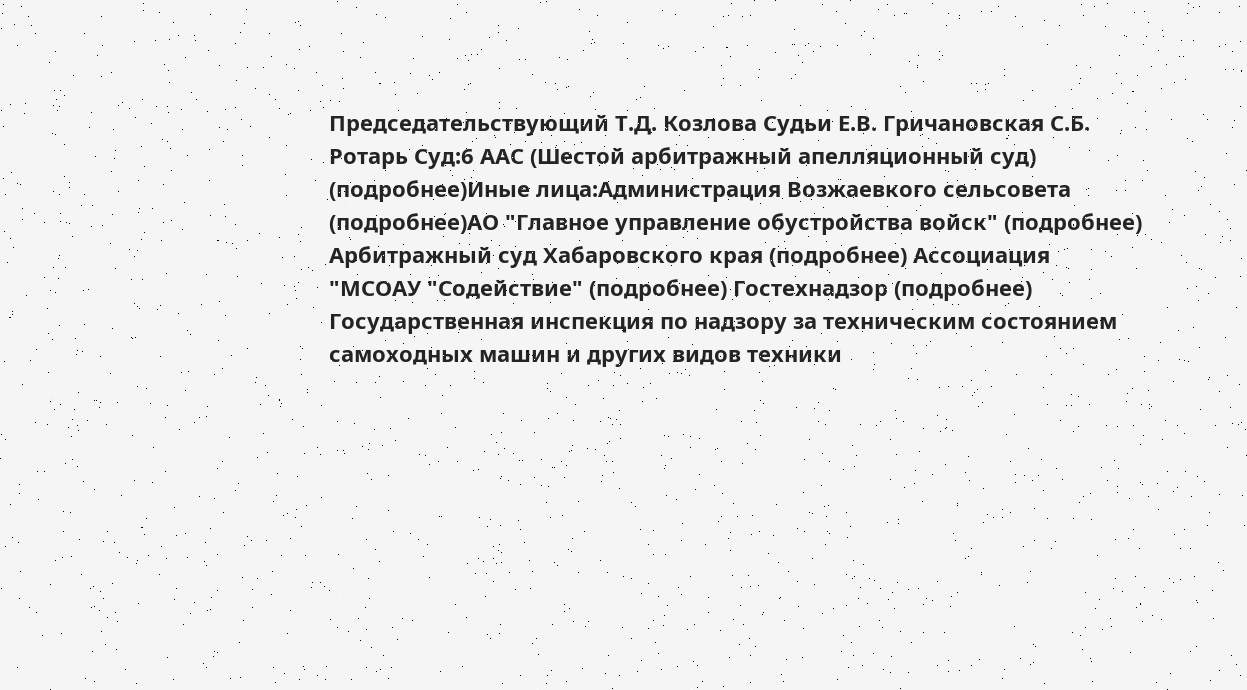Председательствующий Т.Д. Козлова Судьи Е.В. Гричановская С.Б. Ротарь Суд:6 ААС (Шестой арбитражный апелляционный суд) (подробнее)Иные лица:Администрация Возжаевкого сельсовета (подробнее)АО "Главное управление обустройства войск" (подробнее) Арбитражный суд Хабаровского края (подробнее) Ассоциация "МСОАУ "Содействие" (подробнее) Гостехнадзор (подробнее) Государственная инспекция по надзору за техническим состоянием самоходных машин и других видов техники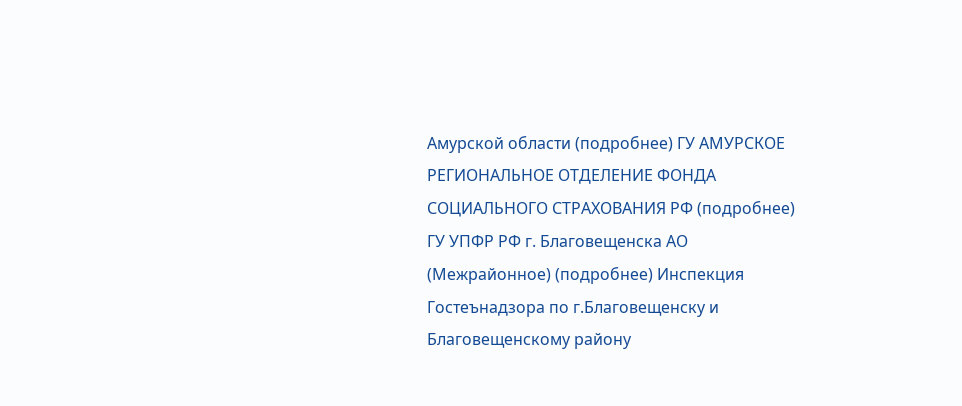Амурской области (подробнее) ГУ АМУРСКОЕ РЕГИОНАЛЬНОЕ ОТДЕЛЕНИЕ ФОНДА СОЦИАЛЬНОГО СТРАХОВАНИЯ РФ (подробнее) ГУ УПФР РФ г. Благовещенска АО (Межрайонное) (подробнее) Инспекция Гостеънадзора по г.Благовещенску и Благовещенскому району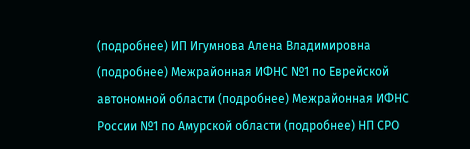(подробнее) ИП Игумнова Алена Владимировна (подробнее) Межрайонная ИФНС №1 по Еврейской автономной области (подробнее) Межрайонная ИФНС России №1 по Амурской области (подробнее) НП СРО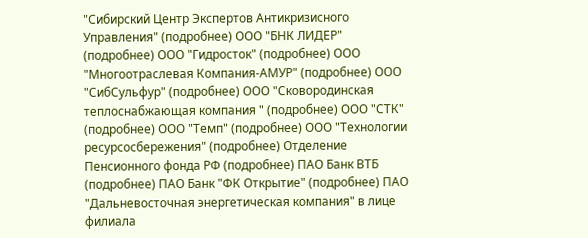"Сибирский Центр Экспертов Антикризисного Управления" (подробнее) ООО "БНК ЛИДЕР" (подробнее) ООО "Гидросток" (подробнее) ООО "Многоотраслевая Компания-АМУР" (подробнее) ООО "СибСульфур" (подробнее) ООО "Сковородинская теплоснабжающая компания " (подробнее) ООО "СТК" (подробнее) ООО "Темп" (подробнее) ООО "Технологии ресурсосбережения" (подробнее) Отделение Пенсионного фонда РФ (подробнее) ПАО Банк ВТБ (подробнее) ПАО Банк "ФК Открытие" (подробнее) ПАО "Дальневосточная энергетическая компания" в лице филиала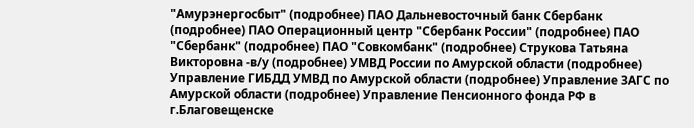"Амурэнергосбыт" (подробнее) ПАО Дальневосточный банк Сбербанк (подробнее) ПАО Операционный центр "Сбербанк России" (подробнее) ПАО "Сбербанк" (подробнее) ПАО "Совкомбанк" (подробнее) Струкова Татьяна Викторовна -в/у (подробнее) УМВД России по Амурской области (подробнее) Управление ГИБДД УМВД по Амурской области (подробнее) Управление ЗАГС по Амурской области (подробнее) Управление Пенсионного фонда РФ в г.Благовещенске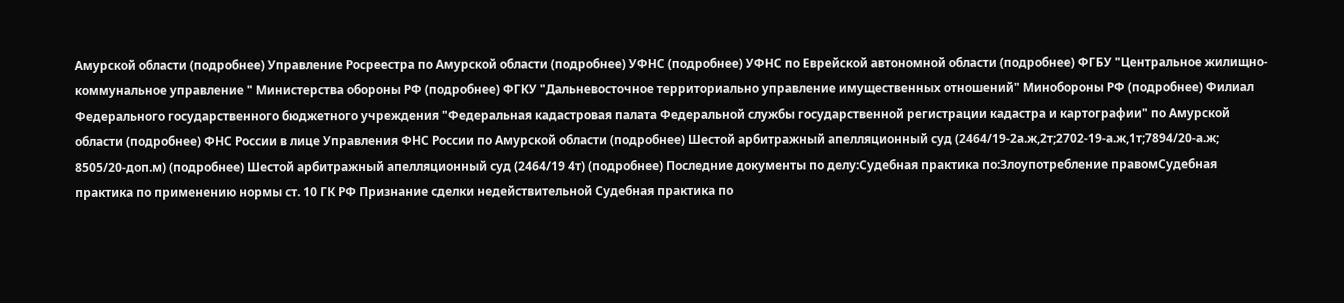Амурской области (подробнее) Управление Росреестра по Амурской области (подробнее) УФНС (подробнее) УФНС по Еврейской автономной области (подробнее) ФГБУ "Центральное жилищно-коммунальное управление " Министерства обороны РФ (подробнее) ФГКУ "Дальневосточное территориально управление имущественных отношений" Минобороны РФ (подробнее) Филиал Федерального государственного бюджетного учреждения "Федеральная кадастровая палата Федеральной службы государственной регистрации кадастра и картографии" по Амурской области (подробнее) ФНС России в лице Управления ФНС России по Амурской области (подробнее) Шестой арбитражный апелляционный суд (2464/19-2а.ж,2т;2702-19-а.ж,1т;7894/20-а.ж; 8505/20-доп.м) (подробнее) Шестой арбитражный апелляционный суд (2464/19 4т) (подробнее) Последние документы по делу:Судебная практика по:Злоупотребление правомСудебная практика по применению нормы ст. 10 ГК РФ Признание сделки недействительной Судебная практика по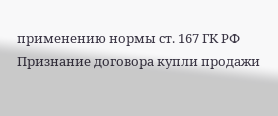применению нормы ст. 167 ГК РФ Признание договора купли продажи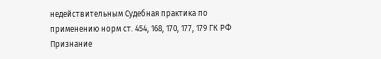недействительным Судебная практика по применению норм ст. 454, 168, 170, 177, 179 ГК РФ
Признание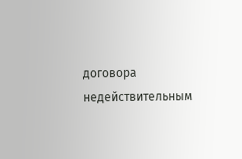договора недействительным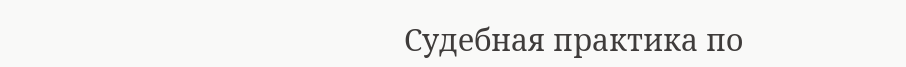Судебная практика по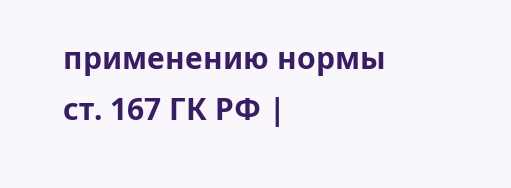применению нормы ст. 167 ГК РФ |